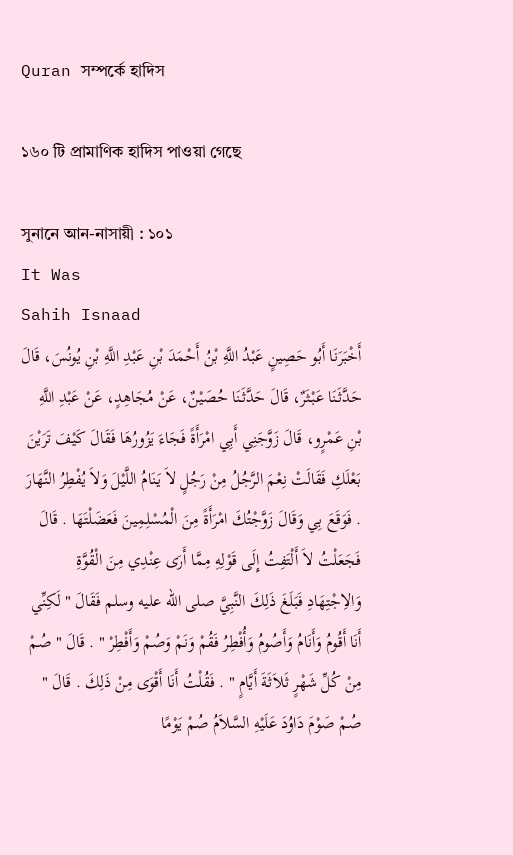Quran সম্পর্কে হাদিস

১৬০ টি প্রামাণিক হাদিস পাওয়া গেছে

সুনানে আন-নাসায়ী : ১০১
It Was
Sahih Isnaad
أَخْبَرَنَا ‌أَبُو حَصِينٍ عَبْدُ ‌اللَّهِ بْنُ أَحْمَدَ بْنِ عَبْدِ اللَّهِ بْنِ يُونُسَ، قَالَ حَدَّثَنَا عَبْثَرٌ، قَالَ حَدَّثَنَا حُصَيْنٌ، عَنْ مُجَاهِدٍ، عَنْ عَبْدِ اللَّهِ بْنِ عَمْرٍو، قَالَ زَوَّجَنِي أَبِي امْرَأَةً فَجَاءَ يَزُورُهَا فَقَالَ كَيْفَ تَرَيْنَ بَعْلَكِ فَقَالَتْ نِعْمَ الرَّجُلُ مِنْ رَجُلٍ لاَ يَنَامُ اللَّيْلَ وَلاَ يُفْطِرُ النَّهَارَ . فَوَقَعَ بِي وَقَالَ زَوَّجْتُكَ امْرَأَةً مِنَ الْمُسْلِمِينَ فَعَضَلْتَهَا . قَالَ فَجَعَلْتُ لاَ أَلْتَفِتُ إِلَى قَوْلِهِ مِمَّا أَرَى عِنْدِي مِنَ الْقُوَّةِ وَالاِجْتِهَادِ فَبَلَغَ ذَلِكَ النَّبِيَّ صلى الله عليه وسلم فَقَالَ " لَكِنِّي أَنَا أَقُومُ وَأَنَامُ وَأَصُومُ وَأُفْطِرُ فَقُمْ وَنَمْ وَصُمْ وَأَفْطِرْ " . قَالَ " صُمْ مِنْ كُلِّ شَهْرٍ ثَلاَثَةَ أَيَّامٍ " . فَقُلْتُ أَنَا أَقْوَى مِنْ ذَلِكَ . قَالَ " صُمْ صَوْمَ دَاوُدَ عَلَيْهِ السَّلاَمُ صُمْ يَوْمًا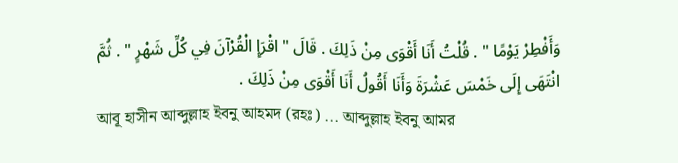وَأَفْطِرْ يَوْمًا " . قُلْتُ أَنَا أَقْوَى مِنْ ذَلِكَ . قَالَ " اقْرَإِ الْقُرْآنَ فِي كُلِّ شَهْرٍ " . ثُمَّ انْتَهَى إِلَى خَمْسَ عَشْرَةَ وَأَنَا أَقُولُ أَنَا أَقْوَى مِنْ ذَلِكَ .
আবূ ‌হাসীন আব্দুল্লাহ ইবনু ‌আহমদ (রহঃ) ... আব্দুল্লাহ ইবনু আমর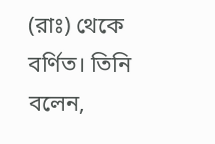(রাঃ) থেকে বর্ণিত। তিনি বলেন,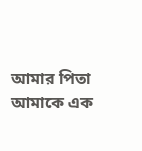আমার পিতা আমাকে এক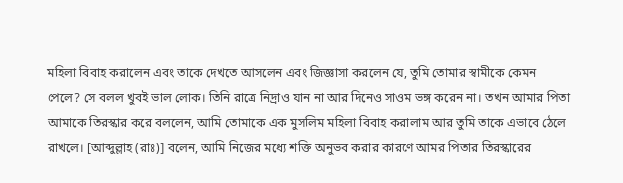মহিলা বিবাহ করালেন এবং তাকে দেখতে আসলেন এবং জিজ্ঞাসা করলেন যে, তুমি তোমার স্বামীকে কেমন পেলে? সে বলল খুবই ভাল লোক। তিনি রাত্রে নিদ্রাও যান না আর দিনেও সাওম ভঙ্গ করেন না। তখন আমার পিতা আমাকে তিরস্কার করে বললেন, আমি তোমাকে এক মুসলিম মহিলা বিবাহ করালাম আর তুমি তাকে এভাবে ঠেলে রাখলে। [আব্দুল্লাহ (রাঃ)] বলেন, আমি নিজের মধ্যে শক্তি অনুভব করার কারণে আমর পিতার তিরস্কারের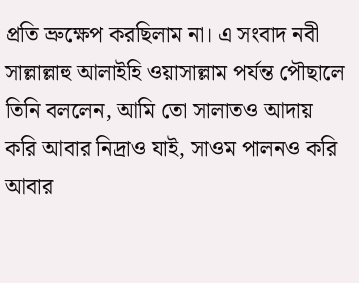প্রতি ভ্রুক্ষেপ করছিলাম না। এ সংবাদ নবী সাল্লাল্লাহু আলাইহি ওয়াসাল্লাম পর্যন্ত পৌছালে তিনি বললেন, আমি তো সালাতও আদায় করি আবার নিদ্রাও যাই, সাওম পালনও করি আবার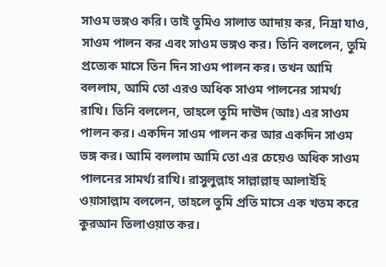সাওম ভঙ্গও করি। তাই তুমিও সালাত আদায় কর, নিদ্রা যাও, সাওম পালন কর এবং সাওম ভঙ্গও কর। তিনি বললেন, তুমি প্রত্যেক মাসে তিন দিন সাওম পালন কর। তখন আমি বললাম, আমি তো এরও অধিক সাওম পালনের সামর্থ্য রাখি। তিনি বললেন, তাহলে তুমি দাঊদ (আঃ) এর সাওম পালন কর। একদিন সাওম পালন কর আর একদিন সাওম ভঙ্গ কর। আমি বললাম আমি তো এর চেয়েও অধিক সাওম পালনের সামর্থ্য রাখি। রাসুলুল্লাহ সাল্লাল্লাহু আলাইহি ওয়াসাল্লাম বললেন, তাহলে তুমি প্রতি মাসে এক খতম করে কুরআন তিলাওয়াত কর।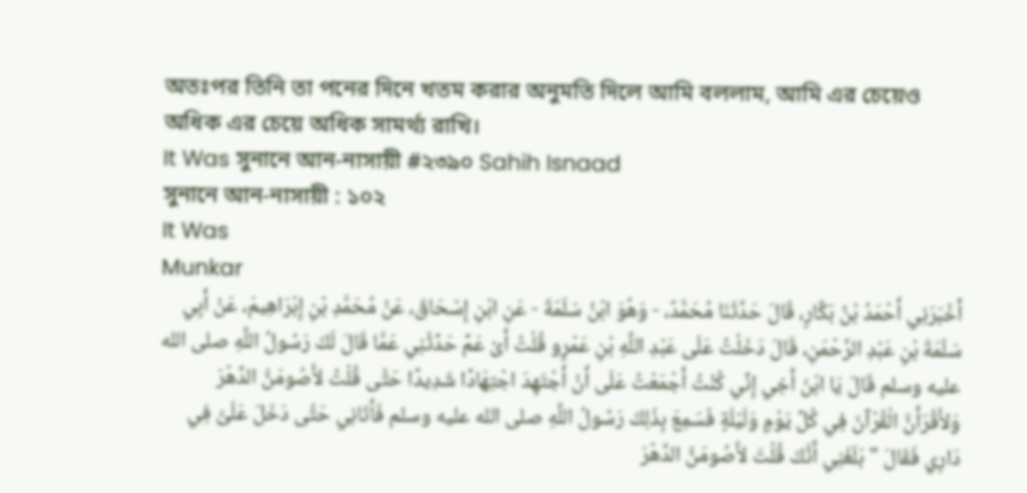অতঃপর তিনি তা পনের দিনে খতম করার অনুমতি দিলে আমি বললাম, আমি এর চেয়েও অধিক এর চেয়ে অধিক সামর্থ্য রাখি।
It Was সুনানে আন-নাসায়ী #২৩৯০ Sahih Isnaad
সুনানে আন-নাসায়ী : ১০২
It Was
Munkar
أَخْبَرَنِي أَحْمَدُ ‌بْنُ ‌بَكَّارٍ، قَالَ حَدَّثَنَا مُحَمَّدٌ، - وَهُوَ ابْنُ سَلَمَةَ - عَنِ ابْنِ إِسْحَاقَ، عَنْ مُحَمَّدِ بْنِ إِبْرَاهِيمَ، عَنْ أَبِي سَلَمَةَ بْنِ عَبْدِ الرَّحْمَنِ، قَالَ دَخَلْتُ عَلَى عَبْدِ اللَّهِ بْنِ عَمْرٍو قُلْتُ أَىْ عَمِّ حَدِّثْنِي عَمَّا قَالَ لَكَ رَسُولُ اللَّهِ صلى الله عليه وسلم قَالَ يَا ابْنَ أَخِي إِنِّي كُنْتُ أَجْمَعْتُ عَلَى أَنْ أَجْتَهِدَ اجْتِهَادًا شَدِيدًا حَتَّى قُلْتُ لأَصُومَنَّ الدَّهْرَ وَلأَقْرَأَنَّ الْقُرْآنَ فِي كُلِّ يَوْمٍ وَلَيْلَةٍ فَسَمِعَ بِذَلِكَ رَسُولُ اللَّهِ صلى الله عليه وسلم فَأَتَانِي حَتَّى دَخَلَ عَلَىَّ فِي دَارِي فَقَالَ " بَلَغَنِي أَنَّكَ قُلْتَ لأَصُومَنَّ الدَّهْرَ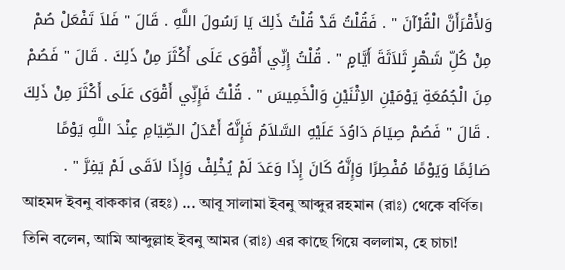وَلأَقْرَأَنَّ الْقُرْآنَ " . فَقُلْتُ قَدْ قُلْتُ ذَلِكَ يَا رَسُولَ اللَّهِ . قَالَ " فَلاَ تَفْعَلْ صُمْ مِنْ كُلِّ شَهْرٍ ثَلاَثَةَ أَيَّامٍ " . قُلْتُ إِنِّي أَقْوَى عَلَى أَكْثَرَ مِنْ ذَلِكَ . قَالَ " فَصُمْ مِنَ الْجُمُعَةِ يَوْمَيْنِ الاِثْنَيْنِ وَالْخَمِيسَ " . قُلْتُ فَإِنِّي أَقْوَى عَلَى أَكْثَرَ مِنْ ذَلِكَ . قَالَ " فَصُمْ صِيَامَ دَاوُدَ عَلَيْهِ السَّلاَمُ فَإِنَّهُ أَعْدَلُ الصِّيَامِ عِنْدَ اللَّهِ يَوْمًا صَائِمًا وَيَوْمًا مُفْطِرًا وَإِنَّهُ كَانَ إِذَا وَعَدَ لَمْ يُخْلِفْ وَإِذَا لاَقَى لَمْ يَفِرَّ " .
আহমদ ইবনু ‌বাককার ‌(রহঃ) ... আবূ সালামা ইবনু আব্দুর রহমান (রাঃ) থেকে বর্ণিত। তিনি বলেন, আমি আব্দুল্লাহ ইবনু আমর (রাঃ) এর কাছে গিয়ে বললাম, হে চাচা!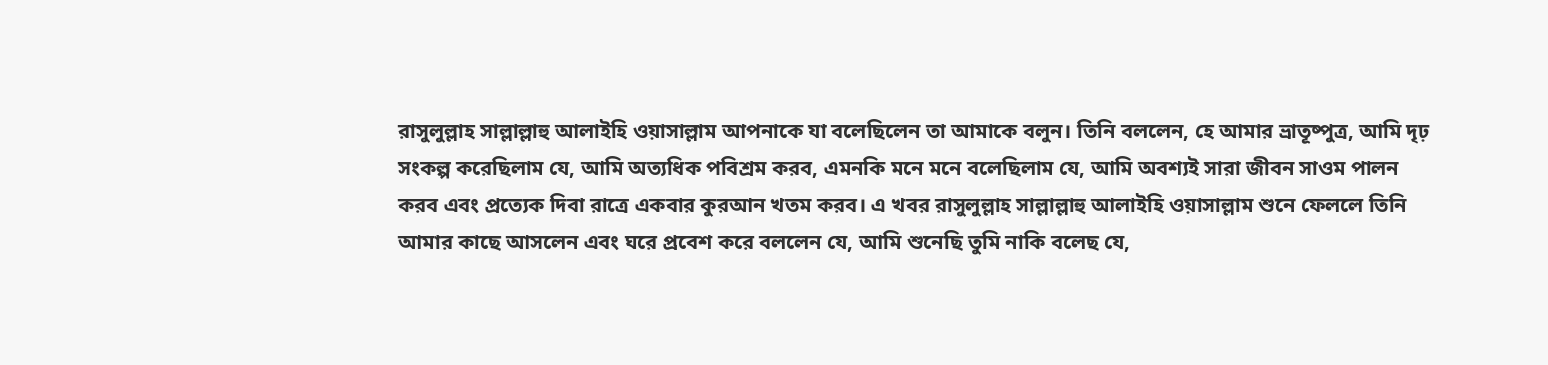রাসুলুল্লাহ সাল্লাল্লাহু আলাইহি ওয়াসাল্লাম আপনাকে যা বলেছিলেন তা আমাকে বলুন। তিনি বললেন, হে আমার ভ্রাতূষ্পুত্র, আমি দৃঢ় সংকল্প করেছিলাম যে, আমি অত্যধিক পবিশ্রম করব, এমনকি মনে মনে বলেছিলাম যে, আমি অবশ্যই সারা জীবন সাওম পালন করব এবং প্রত্যেক দিবা রাত্রে একবার কুরআন খতম করব। এ খবর রাসুলুল্লাহ সাল্লাল্লাহু আলাইহি ওয়াসাল্লাম শুনে ফেললে তিনি আমার কাছে আসলেন এবং ঘরে প্রবেশ করে বললেন যে, আমি শুনেছি তুমি নাকি বলেছ যে,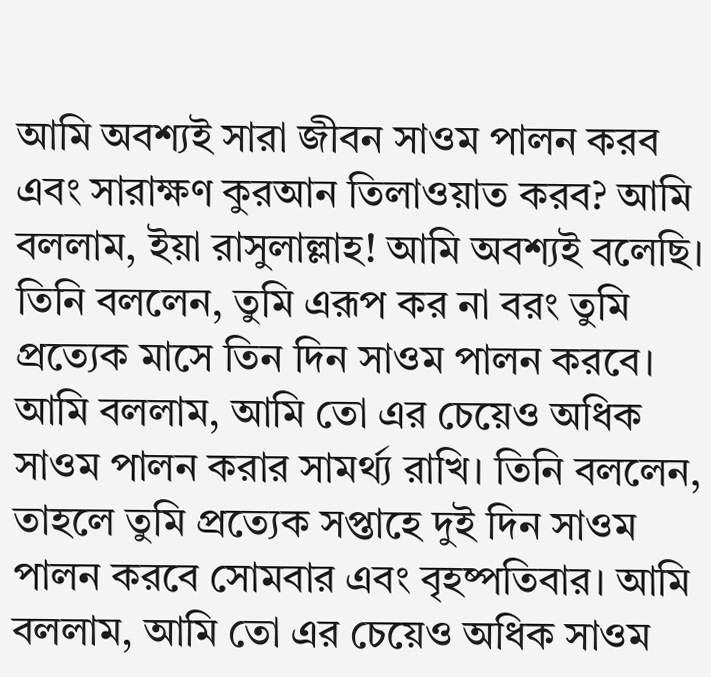আমি অবশ্যই সারা জীবন সাওম পালন করব এবং সারাক্ষণ কুরআন তিলাওয়াত করব? আমি বললাম, ইয়া রাসুলাল্লাহ! আমি অবশ্যই বলেছি। তিনি বললেন, তুমি এরূপ কর না বরং তুমি প্রত্যেক মাসে তিন দিন সাওম পালন করবে। আমি বললাম, আমি তো এর চেয়েও অধিক সাওম পালন করার সামর্থ্য রাখি। তিনি বললেন, তাহলে তুমি প্রত্যেক সপ্তাহে দুই দিন সাওম পালন করবে সোমবার এবং বৃহষ্পতিবার। আমি বললাম, আমি তো এর চেয়েও অধিক সাওম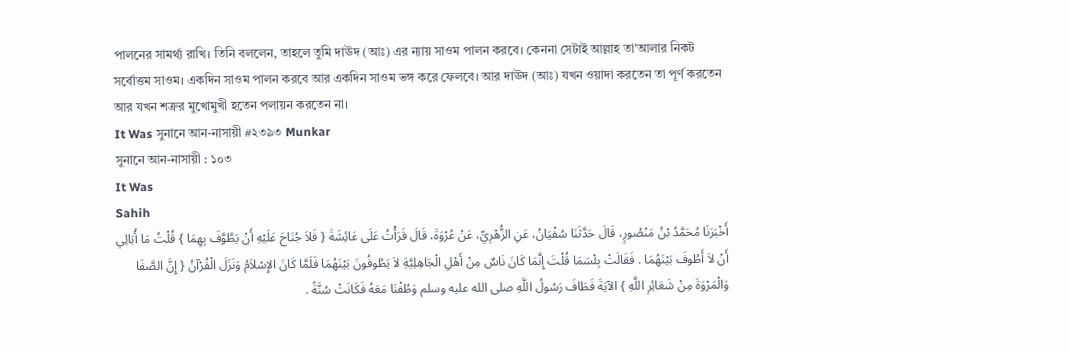পালনের সামর্থ্য রাখি। তিনি বললেন, তাহলে তুমি দাঊদ (আঃ) এর ন্যায় সাওম পালন করবে। কেননা সেটাই আল্লাহ তা'আলার নিকট সর্বোত্তম সাওম। একদিন সাওম পালন করবে আর একদিন সাওম ভঙ্গ করে ফেলবে। আর দাঊদ (আঃ) যখন ওয়াদা করতেন তা পূর্ণ করতেন আর যখন শক্রর মুখোমুখী হতেন পলায়ন করতেন না।
It Was সুনানে আন-নাসায়ী #২৩৯৩ Munkar
সুনানে আন-নাসায়ী : ১০৩
It Was
Sahih
أَخْبَرَنَا ‌مُحَمَّدُ بْنُ مَنْصُورٍ، قَالَ حَدَّثَنَا سُفْيَانُ، عَنِ الزُّهْرِيِّ، عَنْ عُرْوَةَ، قَالَ قَرَأْتُ عَلَى عَائِشَةَ { فَلاَ جُنَاحَ عَلَيْهِ أَنْ يَطَّوَّفَ بِهِمَا } قُلْتُ مَا أُبَالِي أَنْ لاَ أَطُوفَ بَيْنَهُمَا . فَقَالَتْ بِئْسَمَا قُلْتَ إِنَّمَا كَانَ نَاسٌ مِنْ أَهْلِ الْجَاهِلِيَّةِ لاَ يَطُوفُونَ بَيْنَهُمَا فَلَمَّا كَانَ الإِسْلاَمُ وَنَزَلَ الْقُرْآنُ { إِنَّ الصَّفَا وَالْمَرْوَةَ مِنْ شَعَائِرِ اللَّهِ } الآيَةَ فَطَافَ رَسُولُ اللَّهِ صلى الله عليه وسلم وَطُفْنَا مَعَهُ فَكَانَتْ سُنَّةً .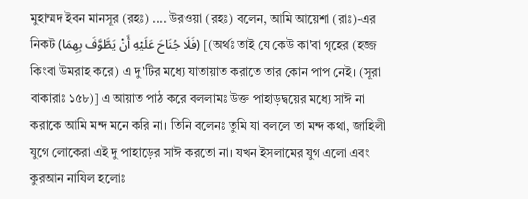মুহাম্মদ ‌ইবন মানসূর (রহঃ) .... উরওয়া (রহঃ) বলেন, আমি আয়েশা (রাঃ)-এর নিকট (فَلَا جُنَاحَ عَلَيْهِ أَنْ يَطَّوَّفَ بِهِمَا) [(অর্থঃ তাই যে কেউ কা'বা গৃহের (হজ্জ কিংবা উমরাহ করে) এ দু'টির মধ্যে যাতায়াত করাতে তার কোন পাপ নেই। (সূরা বাকারাঃ ১৫৮)] এ আয়াত পাঠ করে বললামঃ উক্ত পাহাড়দ্বয়ের মধ্যে সাঈ না করাকে আমি মন্দ মনে করি না। তিনি বলেনঃ তুমি যা বললে তা মন্দ কথা, জাহিলী যুগে লোকেরা এই দু পাহাড়ের সাঈ করতো না। যখন ইসলামের যুগ এলো এবং কুরআন নাযিল হলোঃ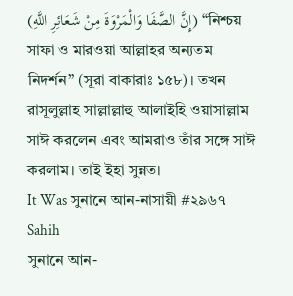(إِنَّ الصَّفَا وَالْمَرْوَةَ مِنْ شَعَائِرِ اللَّهِ) “নিশ্চয় সাফা ও মারওয়া আল্লাহর অন্যতম নিদর্শন” (সূরা বাকারাঃ ১৫৮)। তখন রাসূলুল্লাহ সাল্লাল্লাহু আলাইহি ওয়াসাল্লাম সাঈ করলেন এবং আমরাও তাঁর সঙ্গে সাঈ করলাম। তাই ইহা সুন্নত।
It Was সুনানে আন-নাসায়ী #২৯৬৭ Sahih
সুনানে আন-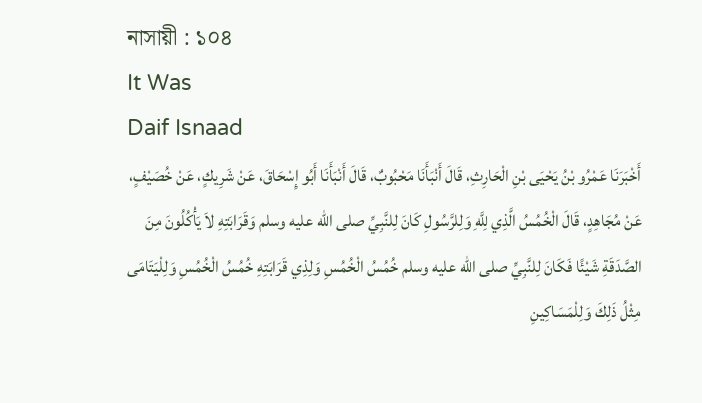নাসায়ী : ১০৪
It Was
Daif Isnaad
أَخْبَرَنَا ‌عَمْرُو ‌بْنُ يَحْيَى بْنِ الْحَارِثِ، قَالَ أَنْبَأَنَا مَحْبُوبٌ، قَالَ أَنْبَأَنَا أَبُو إِسْحَاقَ، عَنْ شَرِيكٍ، عَنْ خُصَيْفٍ، عَنْ مُجَاهِدٍ، قَالَ الْخُمُسُ الَّذِي لِلَّهِ وَلِلرَّسُولِ كَانَ لِلنَّبِيِّ صلى الله عليه وسلم وَقَرَابَتِهِ لاَ يَأْكُلُونَ مِنَ الصَّدَقَةِ شَيْئًا فَكَانَ لِلنَّبِيِّ صلى الله عليه وسلم خُمُسُ الْخُمُسِ وَلِذِي قَرَابَتِهِ خُمُسُ الْخُمُسِ وَلِلْيَتَامَى مِثْلُ ذَلِكَ وَلِلْمَسَاكِينِ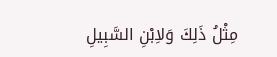مِثْلُ ذَلِكَ وَلاِبْنِ السَّبِيلِ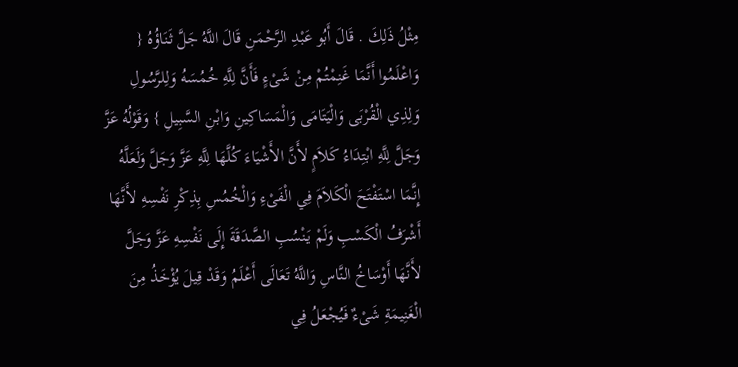مِثْلُ ذَلِكَ . قَالَ أَبُو عَبْدِ الرَّحْمَنِ قَالَ اللَّهُ جَلَّ ثَنَاؤُهُ { وَاعْلَمُوا أَنَّمَا غَنِمْتُمْ مِنْ شَىْءٍ فَأَنَّ لِلَّهِ خُمُسَهُ وَلِلرَّسُولِ وَلِذِي الْقُرْبَى وَالْيَتَامَى وَالْمَسَاكِينِ وَابْنِ السَّبِيلِ } وَقَوْلُهُ عَزَّ وَجَلَّ لِلَّهِ ابْتِدَاءُ كَلاَمٍ لأَنَّ الأَشْيَاءَ كُلَّهَا لِلَّهِ عَزَّ وَجَلَّ وَلَعَلَّهُ إِنَّمَا اسْتَفْتَحَ الْكَلاَمَ فِي الْفَىْءِ وَالْخُمُسِ بِذِكْرِ نَفْسِهِ لأَنَّهَا أَشْرَفُ الْكَسْبِ وَلَمْ يَنْسُبِ الصَّدَقَةَ إِلَى نَفْسِهِ عَزَّ وَجَلَّ لأَنَّهَا أَوْسَاخُ النَّاسِ وَاللَّهُ تَعَالَى أَعْلَمُ وَقَدْ قِيلَ يُؤْخَذُ مِنَ الْغَنِيمَةِ شَىْءٌ فَيُجْعَلُ فِي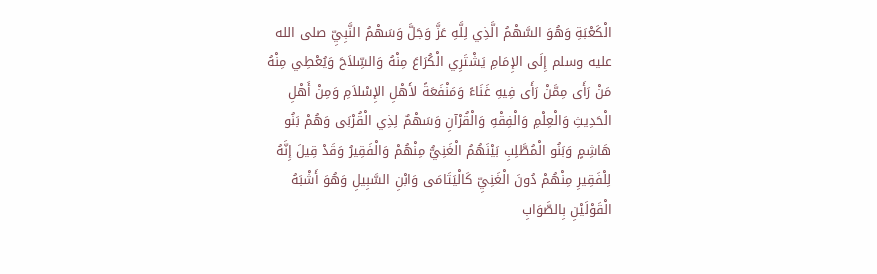الْكَعْبَةِ وَهُوَ السَّهْمُ الَّذِي لِلَّهِ عَزَّ وَجَلَّ وَسَهْمُ النَّبِيِّ صلى الله عليه وسلم إِلَى الإِمَامِ يَشْتَرِي الْكُرَاعَ مِنْهُ وَالسِّلاَحَ وَيُعْطِي مِنْهُ مَنْ رَأَى مِمَّنْ رَأَى فِيهِ غَنَاءً وَمَنْفَعَةً لأَهْلِ الإِسْلاَمِ وَمِنْ أَهْلِ الْحَدِيثِ وَالْعِلْمِ وَالْفِقْهِ وَالْقُرْآنِ وَسَهْمٌ لِذِي الْقُرْبَى وَهُمْ بَنُو هَاشِمٍ وَبَنُو الْمُطَّلِبِ بَيْنَهُمُ الْغَنِيُّ مِنْهُمْ وَالْفَقِيرُ وَقَدْ قِيلَ إِنَّهُ لِلْفَقِيرِ مِنْهُمْ دُونَ الْغَنِيِّ كَالْيَتَامَى وَابْنِ السَّبِيلِ وَهُوَ أَشْبَهُ الْقَوْلَيْنِ بِالصَّوَابِ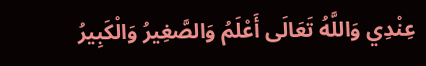عِنْدِي وَاللَّهُ تَعَالَى أَعْلَمُ وَالصَّغِيرُ وَالْكَبِيرُ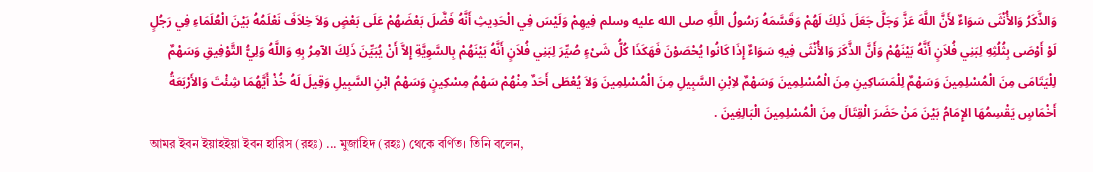وَالذَّكَرُ وَالأُنْثَى سَوَاءٌ لأَنَّ اللَّهَ عَزَّ وَجَلَّ جَعَلَ ذَلِكَ لَهُمْ وَقَسَّمَهُ رَسُولُ اللَّهِ صلى الله عليه وسلم فِيهِمْ وَلَيْسَ فِي الْحَدِيثِ أَنَّهُ فَضَّلَ بَعْضَهُمْ عَلَى بَعْضٍ وَلاَ خِلاَفَ نَعْلَمُهُ بَيْنَ الْعُلَمَاءِ فِي رَجُلٍ لَوْ أَوْصَى بِثُلُثِهِ لِبَنِي فُلاَنٍ أَنَّهُ بَيْنَهُمْ وَأَنَّ الذَّكَرَ وَالأُنْثَى فِيهِ سَوَاءٌ إِذَا كَانُوا يُحْصَوْنَ فَهَكَذَا كُلُّ شَىْءٍ صُيِّرَ لِبَنِي فُلاَنٍ أَنَّهُ بَيْنَهُمْ بِالسَّوِيَّةِ إِلاَّ أَنْ يُبَيِّنَ ذَلِكَ الآمِرُ بِهِ وَاللَّهُ وَلِيُّ التَّوْفِيقِ وَسَهْمٌ لِلْيَتَامَى مِنَ الْمُسْلِمِينَ وَسَهْمٌ لِلْمَسَاكِينِ مِنَ الْمُسْلِمِينَ وَسَهْمٌ لاِبْنِ السَّبِيلِ مِنَ الْمُسْلِمِينَ وَلاَ يُعْطَى أَحَدٌ مِنْهُمْ سَهْمُ مِسْكِينٍ وَسَهْمُ ابْنِ السَّبِيلِ وَقِيلَ لَهُ خُذْ أَيَّهُمَا شِئْتَ وَالأَرْبَعَةُ أَخْمَاسٍ يَقْسِمُهَا الإِمَامُ بَيْنَ مَنْ حَضَرَ الْقِتَالَ مِنَ الْمُسْلِمِينَ الْبَالِغِينَ .
আমর ‌ইবন ‌ইয়াহইয়া ইবন হারিস (রহঃ) ... মুজাহিদ (রহঃ) থেকে বর্ণিত। তিনি বলেন,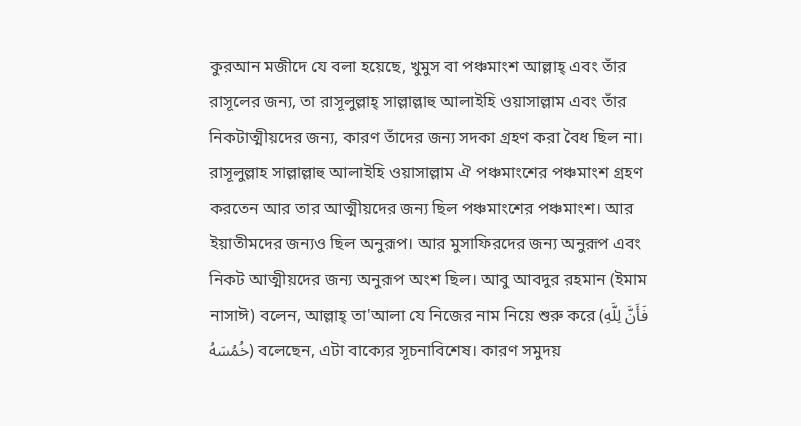কুরআন মজীদে যে বলা হয়েছে, খুমুস বা পঞ্চমাংশ আল্লাহ্ এবং তাঁর রাসূলের জন্য, তা রাসূলুল্লাহ্ সাল্লাল্লাহু আলাইহি ওয়াসাল্লাম এবং তাঁর নিকটাত্মীয়দের জন্য, কারণ তাঁদের জন্য সদকা গ্রহণ করা বৈধ ছিল না। রাসূলুল্লাহ সাল্লাল্লাহু আলাইহি ওয়াসাল্লাম ঐ পঞ্চমাংশের পঞ্চমাংশ গ্রহণ করতেন আর তার আত্মীয়দের জন্য ছিল পঞ্চমাংশের পঞ্চমাংশ। আর ইয়াতীমদের জন্যও ছিল অনুরূপ। আর মুসাফিরদের জন্য অনুরূপ এবং নিকট আত্মীয়দের জন্য অনুরূপ অংশ ছিল। আবু আবদুর রহমান (ইমাম নাসাঈ) বলেন, আল্লাহ্ তা'আলা যে নিজের নাম নিয়ে শুরু করে (فَأَنَّ لِلَّهِ خُمُسَهُ) বলেছেন, এটা বাক্যের সূচনাবিশেষ। কারণ সমুদয়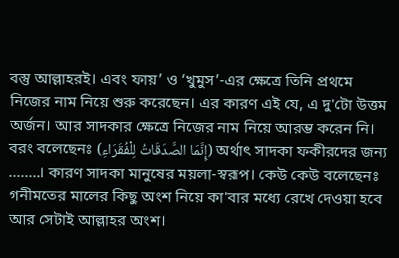বস্তু আল্লাহরই। এবং ফায়’ ও ‘খুমুস’-এর ক্ষেত্রে তিনি প্রথমে নিজের নাম নিয়ে শুরু করেছেন। এর কারণ এই যে, এ দু'টো উত্তম অর্জন। আর সাদকার ক্ষেত্রে নিজের নাম নিয়ে আরম্ভ করেন নি। বরং বলেছেনঃ (إِنَّمَا الصَّدَقَاتُ لِلْفُقَرَاءِ) অর্থাৎ সাদকা ফকীরদের জন্য ........। কারণ সাদকা মানুষের ময়লা-স্বরূপ। কেউ কেউ বলেছেনঃ গনীমতের মালের কিছু অংশ নিয়ে কা'বার মধ্যে রেখে দেওয়া হবে আর সেটাই আল্লাহর অংশ।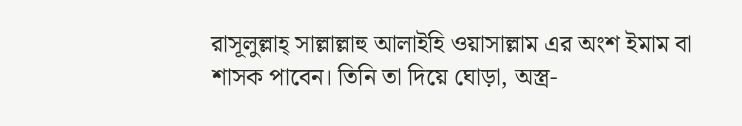রাসূলুল্লাহ্ সাল্লাল্লাহু আলাইহি ওয়াসাল্লাম এর অংশ ইমাম বা শাসক পাবেন। তিনি তা দিয়ে ঘোড়া, অস্ত্র-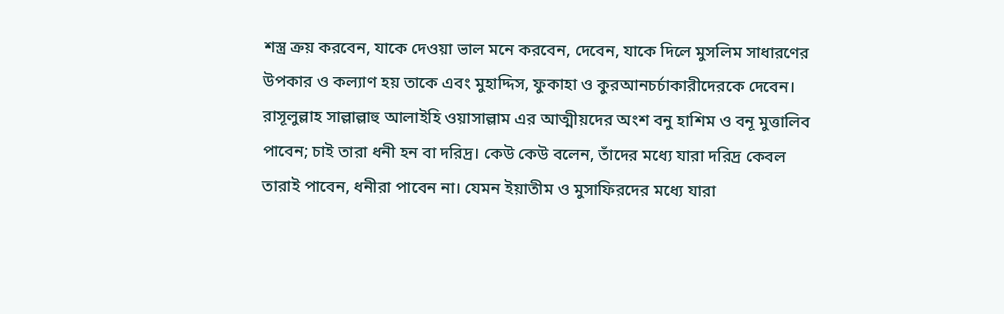শস্ত্র ক্রয় করবেন, যাকে দেওয়া ভাল মনে করবেন, দেবেন, যাকে দিলে মুসলিম সাধারণের উপকার ও কল্যাণ হয় তাকে এবং মুহাদ্দিস, ফুকাহা ও কুরআনচর্চাকারীদেরকে দেবেন। রাসূলুল্লাহ সাল্লাল্লাহু আলাইহি ওয়াসাল্লাম এর আত্মীয়দের অংশ বনু হাশিম ও বনূ মুত্তালিব পাবেন; চাই তারা ধনী হন বা দরিদ্র। কেউ কেউ বলেন, তাঁদের মধ্যে যারা দরিদ্র কেবল তারাই পাবেন, ধনীরা পাবেন না। যেমন ইয়াতীম ও মুসাফিরদের মধ্যে যারা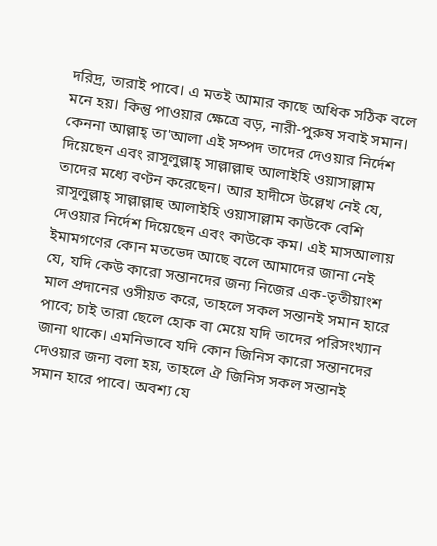দরিদ্র, তারাই পাবে। এ মতই আমার কাছে অধিক সঠিক বলে মনে হয়। কিন্তু পাওয়ার ক্ষেত্রে বড়, নারী-পুরুষ সবাই সমান। কেননা আল্লাহ্ তা'আলা এই সম্পদ তাদের দেওয়ার নির্দেশ দিয়েছেন এবং রাসূলুল্লাহ্ সাল্লাল্লাহু আলাইহি ওয়াসাল্লাম তাদের মধ্যে বণ্টন করেছেন। আর হাদীসে উল্লেখ নেই যে, রাসূলুল্লাহ্ সাল্লাল্লাহু আলাইহি ওয়াসাল্লাম কাউকে বেশি দেওয়ার নির্দেশ দিয়েছেন এবং কাউকে কম। এই মাসআলায় ইমামগণের কোন মতভেদ আছে বলে আমাদের জানা নেই যে, যদি কেউ কারো সন্তানদের জন্য নিজের এক-তৃতীয়াংশ মাল প্রদানের ওসীয়ত করে, তাহলে সকল সন্তানই সমান হারে পাবে; চাই তারা ছেলে হোক বা মেয়ে যদি তাদের পরিসংখ্যান জানা থাকে। এমনিভাবে যদি কোন জিনিস কারো সন্তানদের দেওয়ার জন্য বলা হয়, তাহলে ঐ জিনিস সকল সন্তানই সমান হারে পাবে। অবশ্য যে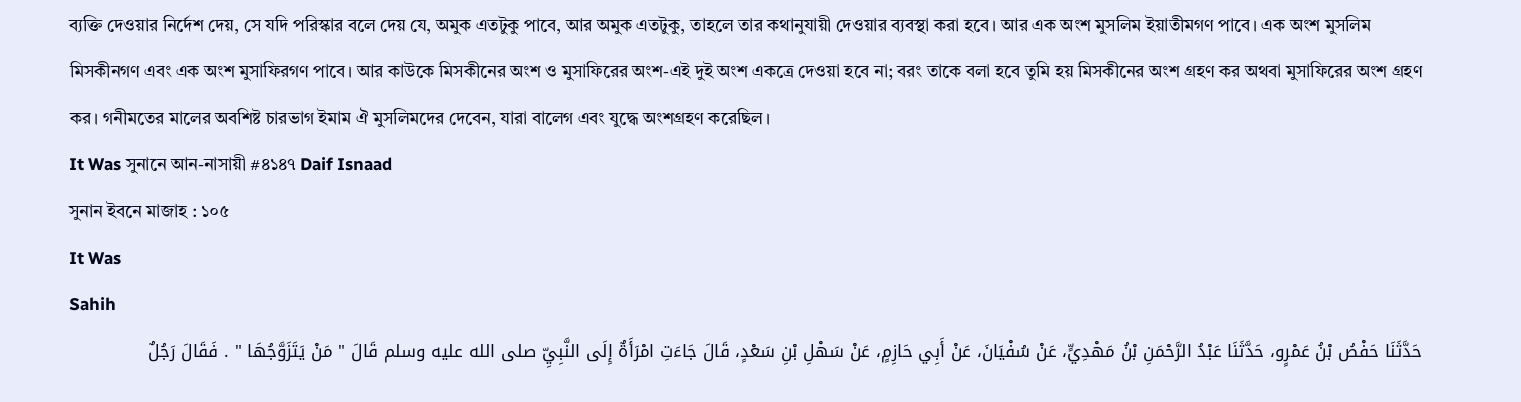ব্যক্তি দেওয়ার নির্দেশ দেয়, সে যদি পরিস্কার বলে দেয় যে, অমুক এতটুকু পাবে, আর অমুক এতটুকু, তাহলে তার কথানুযায়ী দেওয়ার ব্যবস্থা করা হবে। আর এক অংশ মুসলিম ইয়াতীমগণ পাবে। এক অংশ মুসলিম মিসকীনগণ এবং এক অংশ মুসাফিরগণ পাবে। আর কাউকে মিসকীনের অংশ ও মুসাফিরের অংশ-এই দুই অংশ একত্রে দেওয়া হবে না; বরং তাকে বলা হবে তুমি হয় মিসকীনের অংশ গ্রহণ কর অথবা মুসাফিরের অংশ গ্রহণ কর। গনীমতের মালের অবশিষ্ট চারভাগ ইমাম ঐ মুসলিমদের দেবেন, যারা বালেগ এবং যুদ্ধে অংশগ্রহণ করেছিল।
It Was সুনানে আন-নাসায়ী #৪১৪৭ Daif Isnaad
সুনান ইবনে মাজাহ : ১০৫
It Was
Sahih
حَدَّثَنَا ‌حَفْصُ ‌بْنُ عَمْرٍو، حَدَّثَنَا عَبْدُ الرَّحْمَنِ بْنُ مَهْدِيٍّ، عَنْ سُفْيَانَ، عَنْ أَبِي حَازِمٍ، عَنْ سَهْلِ بْنِ سَعْدٍ، قَالَ جَاءَتِ امْرَأَةٌ إِلَى النَّبِيِّ صلى الله عليه وسلم قَالَ " مَنْ يَتَزَوَّجُهَا " . فَقَالَ رَجُلٌ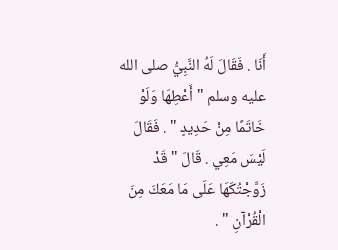أَنَا . فَقَالَ لَهُ النَّبِيُّ صلى الله عليه وسلم " أَعْطِهَا وَلَوْ خَاتَمًا مِنْ حَدِيدٍ " . فَقَالَ لَيْسَ مَعِي . قَالَ " قَدْ زَوَّجْتُكَهَا عَلَى مَا مَعَكَ مِنَ الْقُرْآنِ " .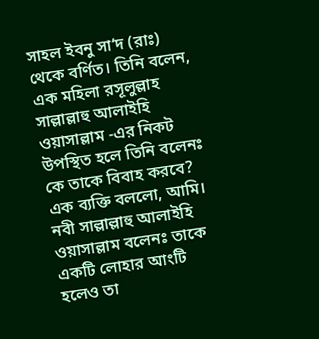সাহল ‌ইবনু ‌সা‘দ (রাঃ) থেকে বর্ণিত। তিনি বলেন, এক মহিলা রসূলুল্লাহ সাল্লাল্লাহু আলাইহি ওয়াসাল্লাম -এর নিকট উপস্থিত হলে তিনি বলেনঃ কে তাকে বিবাহ করবে? এক ব্যক্তি বললো, আমি। নবী সাল্লাল্লাহু আলাইহি ওয়াসাল্লাম বলেনঃ তাকে একটি লোহার আংটি হলেও তা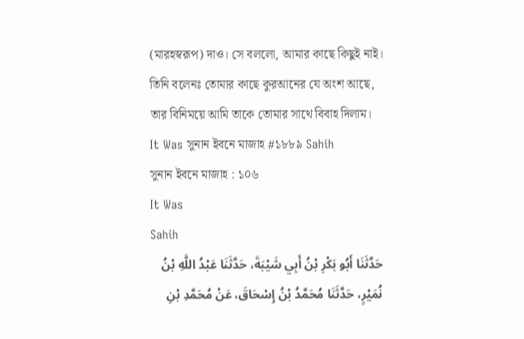(মারহস্বরূপ) দাও। সে বললো, আমার কাছে কিছুই নাই। তিনি বলেনঃ তোমার কাছে কুরআনের যে অংশ আছে, তার বিনিময়ে আমি তাকে তোমার সাথে বিবাহ দিলাম।
It Was সুনান ইবনে মাজাহ #১৮৮৯ Sahih
সুনান ইবনে মাজাহ : ১০৬
It Was
Sahih
حَدَّثَنَا ‌أَبُو ‌بَكْرِ ‌بْنُ ‌أَبِي شَيْبَةَ، حَدَّثَنَا عَبْدُ اللَّهِ بْنُ نُمَيْرٍ، حَدَّثَنَا مُحَمَّدُ بْنُ إِسْحَاقَ، عَنْ مُحَمَّدِ بْنِ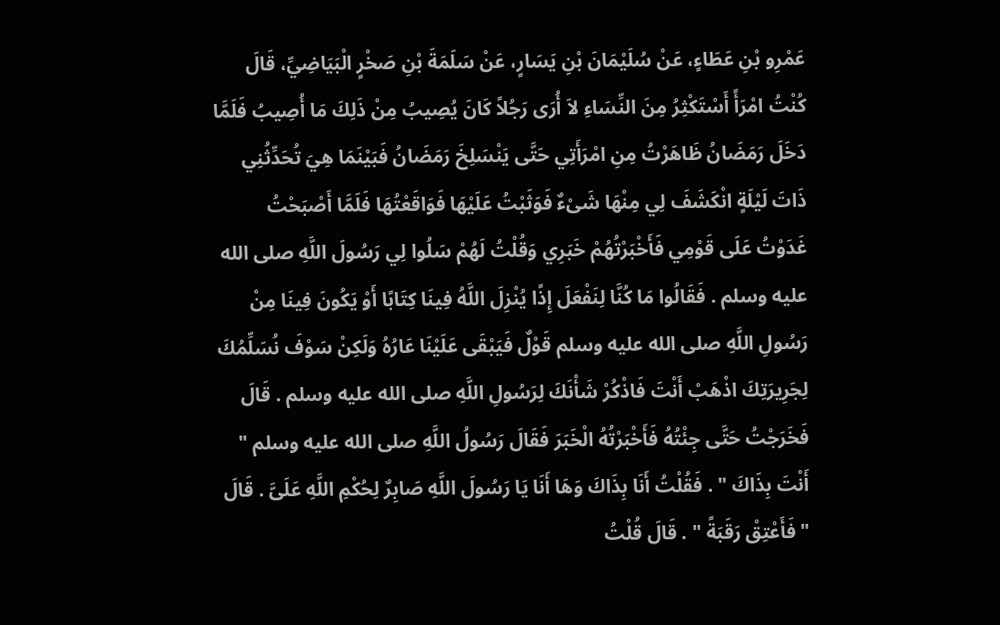عَمْرِو بْنِ عَطَاءٍ، عَنْ سُلَيْمَانَ بْنِ يَسَارٍ، عَنْ سَلَمَةَ بْنِ صَخْرٍ الْبَيَاضِيِّ، قَالَ كُنْتُ امْرَأً أَسْتَكْثِرُ مِنَ النِّسَاءِ لاَ أُرَى رَجُلاً كَانَ يُصِيبُ مِنْ ذَلِكَ مَا أُصِيبُ فَلَمَّا دَخَلَ رَمَضَانُ ظَاهَرْتُ مِنِ امْرَأَتِي حَتَّى يَنْسَلِخَ رَمَضَانُ فَبَيْنَمَا هِيَ تُحَدِّثُنِي ذَاتَ لَيْلَةٍ انْكَشَفَ لِي مِنْهَا شَىْءٌ فَوَثَبْتُ عَلَيْهَا فَوَاقَعْتُهَا فَلَمَّا أَصْبَحْتُ غَدَوْتُ عَلَى قَوْمِي فَأَخْبَرْتُهُمْ خَبَرِي وَقُلْتُ لَهُمْ سَلُوا لِي رَسُولَ اللَّهِ صلى الله عليه وسلم . فَقَالُوا مَا كُنَّا لِنَفْعَلَ إِذًا يُنْزِلَ اللَّهُ فِينَا كِتَابًا أَوْ يَكُونَ فِينَا مِنْ رَسُولِ اللَّهِ صلى الله عليه وسلم قَوْلٌ فَيَبْقَى عَلَيْنَا عَارُهُ وَلَكِنْ سَوْفَ نُسَلِّمُكَ لِجَرِيرَتِكَ اذْهَبْ أَنْتَ فَاذْكُرْ شَأْنَكَ لِرَسُولِ اللَّهِ صلى الله عليه وسلم . قَالَ فَخَرَجْتُ حَتَّى جِئْتُهُ فَأَخْبَرْتُهُ الْخَبَرَ فَقَالَ رَسُولُ اللَّهِ صلى الله عليه وسلم " أَنْتَ بِذَاكَ " . فَقُلْتُ أَنَا بِذَاكَ وَهَا أَنَا يَا رَسُولَ اللَّهِ صَابِرٌ لِحُكْمِ اللَّهِ عَلَىَّ . قَالَ " فَأَعْتِقْ رَقَبَةً " . قَالَ قُلْتُ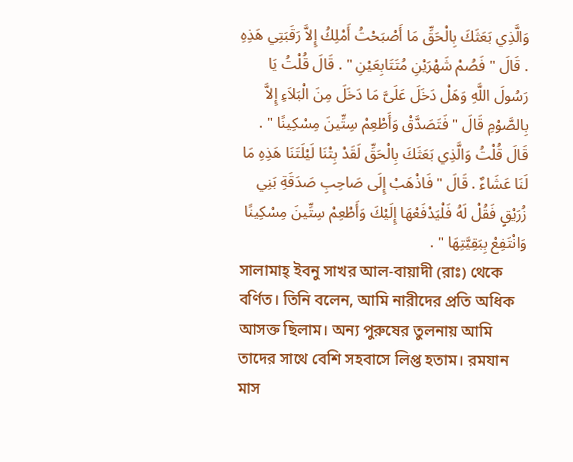وَالَّذِي بَعَثَكَ بِالْحَقِّ مَا أَصْبَحْتُ أَمْلِكُ إِلاَّ رَقَبَتِي هَذِهِ . قَالَ " فَصُمْ شَهْرَيْنِ مُتَتَابِعَيْنِ " . قَالَ قُلْتُ يَا رَسُولَ اللَّهِ وَهَلْ دَخَلَ عَلَىَّ مَا دَخَلَ مِنَ الْبَلاَءِ إِلاَّ بِالصَّوْمِ قَالَ " فَتَصَدَّقْ وَأَطْعِمْ سِتِّينَ مِسْكِينًا " . قَالَ قُلْتُ وَالَّذِي بَعَثَكَ بِالْحَقِّ لَقَدْ بِتْنَا لَيْلَتَنَا هَذِهِ مَا لَنَا عَشَاءٌ . قَالَ " فَاذْهَبْ إِلَى صَاحِبِ صَدَقَةِ بَنِي زُرَيْقٍ فَقُلْ لَهُ فَلْيَدْفَعْهَا إِلَيْكَ وَأَطْعِمْ سِتِّينَ مِسْكِينًا وَانْتَفِعْ بِبَقِيَّتِهَا " .
সালামাহ্ ‌ইবনু ‌সাখর ‌আল-বায়াদী ‌(রাঃ) থেকে বর্ণিত। তিনি বলেন, আমি নারীদের প্রতি অধিক আসক্ত ছিলাম। অন্য পুরুষের তুলনায় আমি তাদের সাথে বেশি সহবাসে লিপ্ত হতাম। রমযান মাস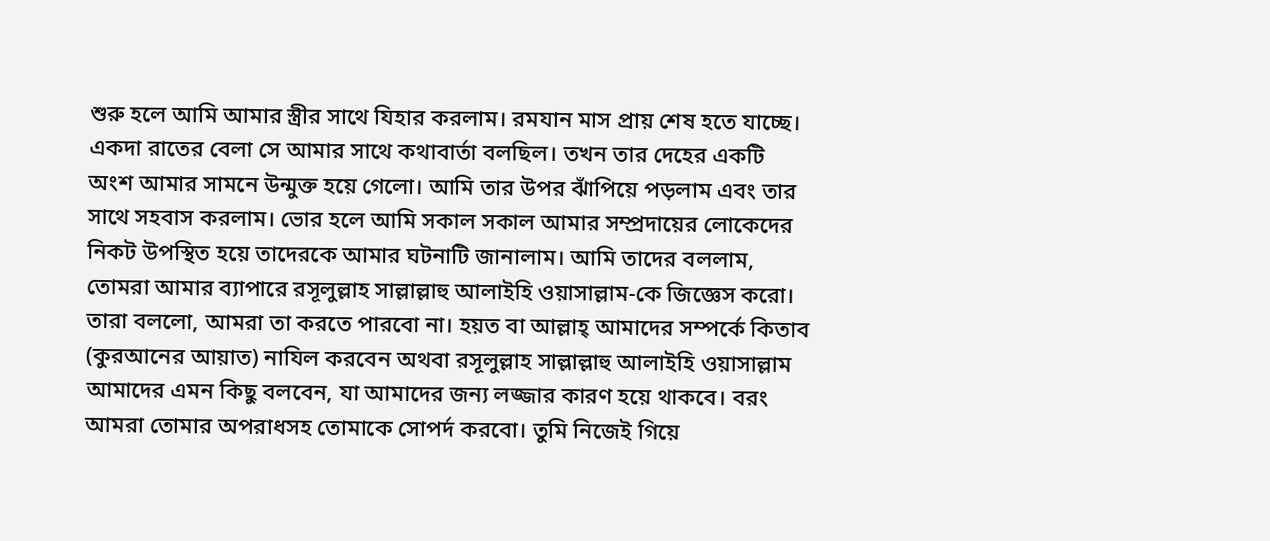শুরু হলে আমি আমার স্ত্রীর সাথে যিহার করলাম। রমযান মাস প্রায় শেষ হতে যাচ্ছে। একদা রাতের বেলা সে আমার সাথে কথাবার্তা বলছিল। তখন তার দেহের একটি অংশ আমার সামনে উন্মুক্ত হয়ে গেলো। আমি তার উপর ঝাঁপিয়ে পড়লাম এবং তার সাথে সহবাস করলাম। ভোর হলে আমি সকাল সকাল আমার সম্প্রদায়ের লোকেদের নিকট উপস্থিত হয়ে তাদেরকে আমার ঘটনাটি জানালাম। আমি তাদের বললাম, তোমরা আমার ব্যাপারে রসূলুল্লাহ সাল্লাল্লাহু আলাইহি ওয়াসাল্লাম-কে জিজ্ঞেস করো। তারা বললো, আমরা তা করতে পারবো না। হয়ত বা আল্লাহ্ আমাদের সম্পর্কে কিতাব (কুরআনের আয়াত) নাযিল করবেন অথবা রসূলুল্লাহ সাল্লাল্লাহু আলাইহি ওয়াসাল্লাম আমাদের এমন কিছু বলবেন, যা আমাদের জন্য লজ্জার কারণ হয়ে থাকবে। বরং আমরা তোমার অপরাধসহ তোমাকে সোপর্দ করবো। তুমি নিজেই গিয়ে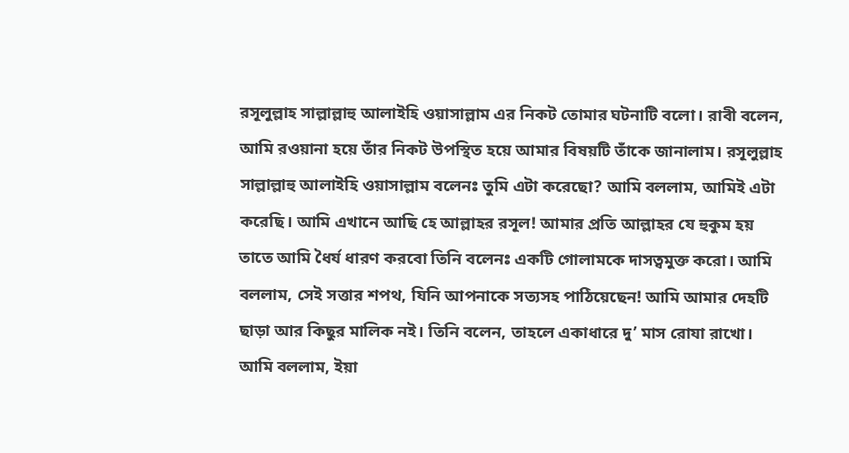রসূলুল্লাহ সাল্লাল্লাহু আলাইহি ওয়াসাল্লাম এর নিকট তোমার ঘটনাটি বলো। রাবী বলেন, আমি রওয়ানা হয়ে তাঁর নিকট উপস্থিত হয়ে আমার বিষয়টি তাঁকে জানালাম। রসূলুল্লাহ সাল্লাল্লাহু আলাইহি ওয়াসাল্লাম বলেনঃ তুমি এটা করেছো? আমি বললাম, আমিই এটা করেছি। আমি এখানে আছি হে আল্লাহর রসূল! আমার প্রতি আল্লাহর যে হুকুম হয় তাতে আমি ধৈর্য ধারণ করবো তিনি বলেনঃ একটি গোলামকে দাসত্বমুক্ত করো। আমি বললাম, সেই সত্তার শপথ, যিনি আপনাকে সত্যসহ পাঠিয়েছেন! আমি আমার দেহটি ছাড়া আর কিছুর মালিক নই। তিনি বলেন, তাহলে একাধারে দু’ মাস রোযা রাখো। আমি বললাম, ইয়া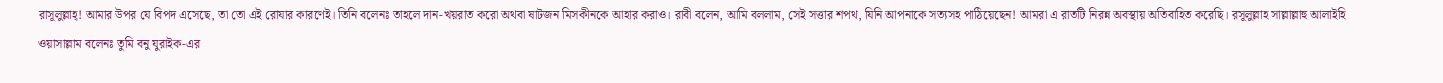রাসূলুল্লাহ্! আমার উপর যে বিপদ এসেছে, তা তো এই রোযার কারণেই। তিনি বলেনঃ তাহলে দান-খয়রাত করো অথবা ষাটজন মিসকীনকে আহার করাও। রাবী বলেন, আমি বললাম, সেই সত্তার শপথ, যিনি আপনাকে সত্যসহ পাঠিয়েছেন! আমরা এ রাতটি নিরন্ন অবস্থায় অতিবাহিত করেছি। রসূলুল্লাহ সাল্লাল্লাহু আলাইহি ওয়াসাল্লাম বলেনঃ তুমি বনু যুরাইক-এর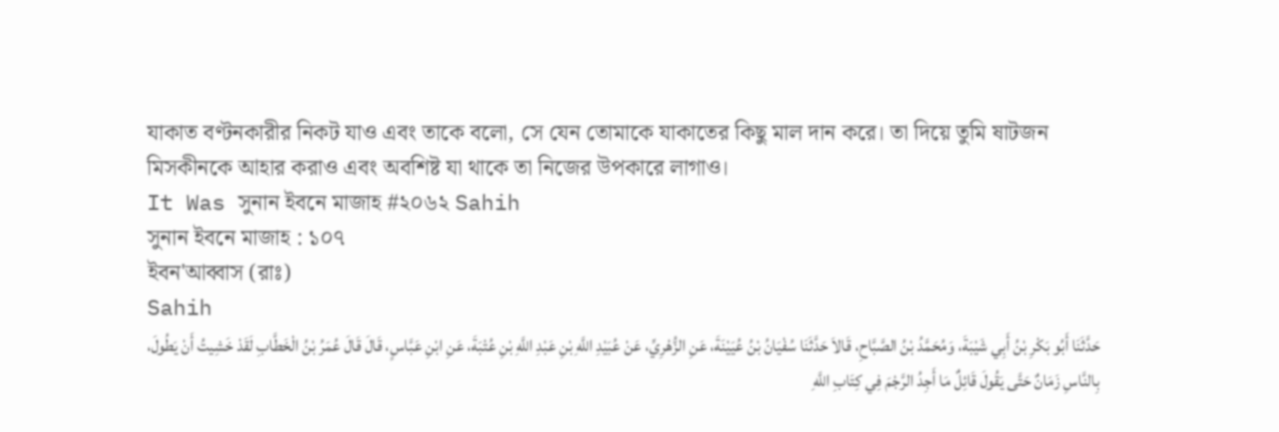যাকাত বণ্টনকারীর নিকট যাও এবং তাকে বলো, সে যেন তোমাকে যাকাতের কিছু মাল দান করে। তা দিয়ে তুমি ষাটজন মিসকীনকে আহার করাও এবং অবশিষ্ট যা থাকে তা নিজের উপকারে লাগাও।
It Was সুনান ইবনে মাজাহ #২০৬২ Sahih
সুনান ইবনে মাজাহ : ১০৭
ইবন'আব্বাস (রাঃ)
Sahih
حَدَّثَنَا أَبُو ‌بَكْرِ بْنُ أَبِي شَيْبَةَ، وَمُحَمَّدُ بْنُ الصَّبَّاحِ، قَالاَ حَدَّثَنَا سُفْيَانُ بْنُ عُيَيْنَةَ، عَنِ الزُّهْرِيِّ، عَنْ عُبَيْدِ اللَّهِ بْنِ عَبْدِ اللَّهِ بْنِ عُتْبَةَ، عَنِ ابْنِ عَبَّاسٍ، قَالَ قَالَ عُمَرُ بْنُ الْخَطَّابِ لَقَدْ خَشِيتُ أَنْ يَطُولَ، بِالنَّاسِ زَمَانٌ حَتَّى يَقُولَ قَائِلٌ مَا أَجِدُ الرَّجْمَ فِي كِتَابِ اللَّهِ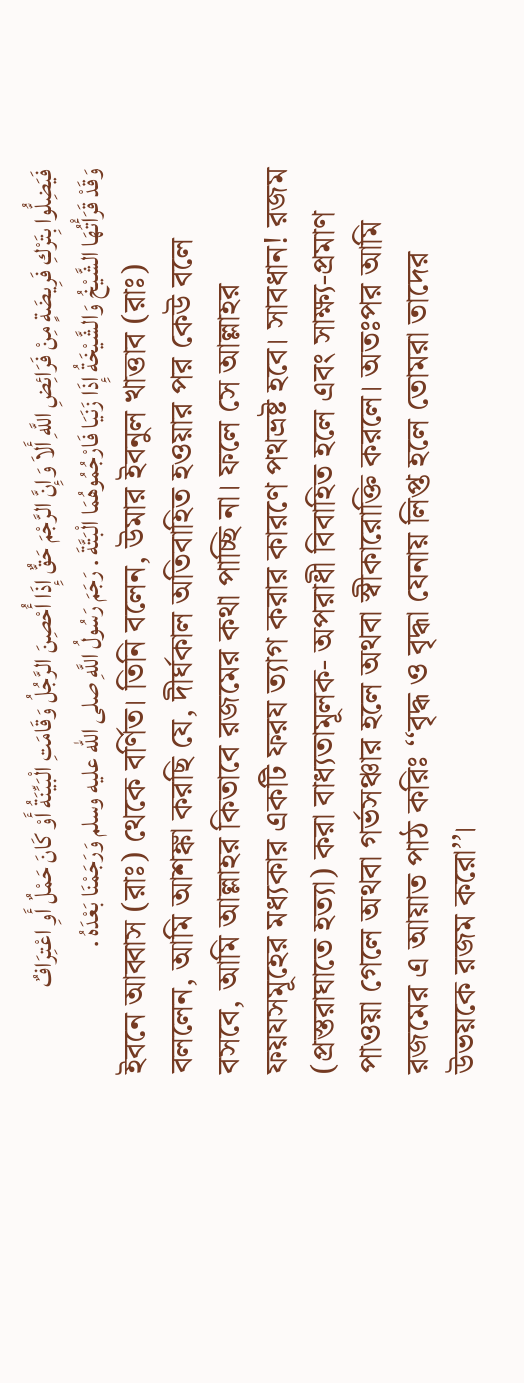فَيَضِلُّوا بِتَرْكِ فَرِيضَةٍ مِنْ فَرَائِضِ اللَّهِ أَلاَ وَإِنَّ الرَّجْمَ حَقٌّ إِذَا أُحْصِنَ الرَّجُلُ وَقَامَتِ الْبَيِّنَةُ أَوْ كَانَ حَمْلٌ أَوِ اعْتِرَافٌ وَقَدْ قَرَأْتُهَا الشَّيْخُ وَالشَّيْخَةُ إِذَا زَنَيَا فَارْجُمُوهُمَا الْبَتَّةَ . رَجَمَ رَسُولُ اللَّهِ صلى الله عليه وسلم وَرَجَمْنَا بَعْدَهُ .
ইবনে আব্বাস ‌(রাঃ) থেকে বর্ণিত। তিনি বলেন, উমার ইবনুল খাত্তাব (রাঃ) বললেন, আমি আশঙ্কা করছি যে, দীর্ঘকাল অতিবাহিত হওয়ার পর কেউ বলে বসবে, আমি আল্লাহর কিতাবে রজমের কথা পাচ্ছি না। ফলে সে আল্লাহর ফয়যসমূহের মধ্যকার একটি ফরয ত্যাগ করার কারণে পথভ্রষ্ট হবে। সাবধান! রজম (প্রস্তরাঘাতে হত্যা) করা বাধ্যতামূলক- অপরাধী বিবাহিত হলে এবং সাক্ষ্য-প্রমাণ পাওয়া গেলে অথবা গর্ভসঞ্চার হলে অথবা স্বীকারোক্তি করলে। অতঃপর আমি রজমের এ আয়াত পাঠ করিঃ ‘‘বৃদ্ধ ও বৃদ্ধা যেনায় লিপ্ত হলে তোমরা তাদের উভয়কে রজম করো’’।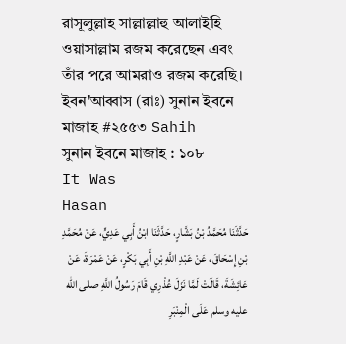রাসূলুল্লাহ সাল্লাল্লাহু আলাইহি ওয়াসাল্লাম রজম করেছেন এবং তাঁর পরে আমরাও রজম করেছি।
ইবন'আব্বাস (রাঃ) সুনান ইবনে মাজাহ #২৫৫৩ Sahih
সুনান ইবনে মাজাহ : ১০৮
It Was
Hasan
حَدَّثَنَا مُحَمَّدُ ‌بْنُ ‌بَشَّارٍ، حَدَّثَنَا ابْنُ أَبِي عَدِيٍّ، عَنْ مُحَمَّدِ بْنِ إِسْحَاقَ، عَنْ عَبْدِ اللَّهِ بْنِ أَبِي بَكْرٍ، عَنْ عَمْرَةَ، عَنْ عَائِشَةَ، قَالَتْ لَمَّا نَزَلَ عُذْرِي قَامَ رَسُولُ اللَّهِ صلى الله عليه وسلم عَلَى الْمِنْبَرِ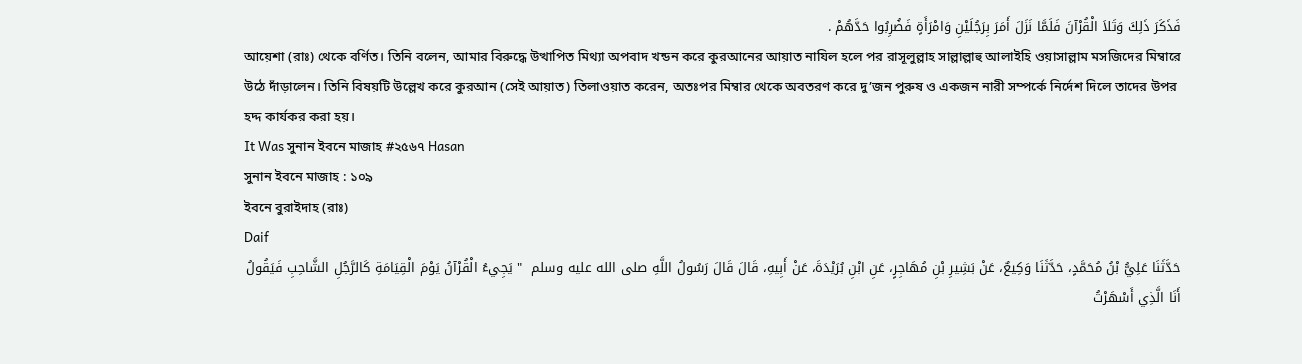فَذَكَرَ ذَلِكَ وَتَلاَ الْقُرْآنَ فَلَمَّا نَزَلَ أَمَرَ بِرَجُلَيْنِ وَامْرَأَةٍ فَضُرِبُوا حَدَّهُمْ .
আয়েশা (রাঃ) থেকে ‌বর্ণিত। তিনি বলেন, আমার বিরুদ্ধে উত্থাপিত মিথ্যা অপবাদ খন্ডন করে কুরআনের আয়াত নাযিল হলে পর রাসূলুল্লাহ সাল্লাল্লাহু আলাইহি ওয়াসাল্লাম মসজিদের মিম্বারে উঠে দাঁড়ালেন। তিনি বিষয়টি উল্লেখ করে কুরআন (সেই আয়াত) তিলাওয়াত করেন, অতঃপর মিম্বার থেকে অবতরণ করে দু’জন পুরুষ ও একজন নারী সম্পর্কে নির্দেশ দিলে তাদের উপর হদ্দ কার্যকর করা হয়।
It Was সুনান ইবনে মাজাহ #২৫৬৭ Hasan
সুনান ইবনে মাজাহ : ১০৯
ইবনে বুরাইদাহ (রাঃ)
Daif
حَدَّثَنَا ‌عَلِيُّ بْنُ مُحَمَّدٍ، حَدَّثَنَا وَكِيعٌ، عَنْ بَشِيرِ بْنِ مُهَاجِرٍ، عَنِ ابْنِ بُرَيْدَةَ، عَنْ أَبِيهِ، قَالَ قَالَ رَسُولُ اللَّهِ صلى الله عليه وسلم  " يَجِيءُ الْقُرْآنُ يَوْمَ الْقِيَامَةِ كَالرَّجُلِ الشَّاحِبِ فَيَقُولُ أَنَا الَّذِي أَسْهَرْتُ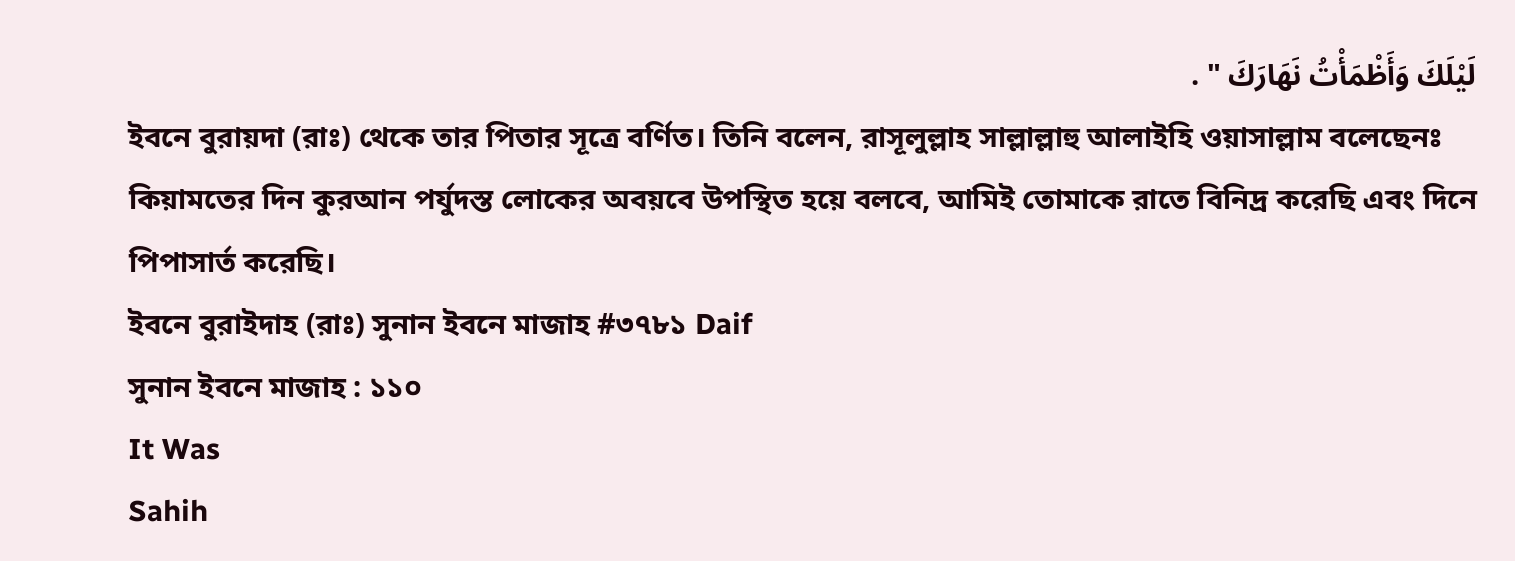لَيْلَكَ وَأَظْمَأْتُ نَهَارَكَ " .
ইবনে ‌বুরায়দা (রাঃ) থেকে তার পিতার সূত্রে বর্ণিত। তিনি বলেন, রাসূলুল্লাহ সাল্লাল্লাহু আলাইহি ওয়াসাল্লাম বলেছেনঃ কিয়ামতের দিন কুরআন পর্যুদস্ত লোকের অবয়বে উপস্থিত হয়ে বলবে, আমিই তোমাকে রাতে বিনিদ্র করেছি এবং দিনে পিপাসার্ত করেছি।
ইবনে বুরাইদাহ (রাঃ) সুনান ইবনে মাজাহ #৩৭৮১ Daif
সুনান ইবনে মাজাহ : ১১০
It Was
Sahih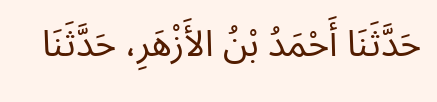حَدَّثَنَا أَحْمَدُ ‌بْنُ ‌الأَزْهَرِ، حَدَّثَنَا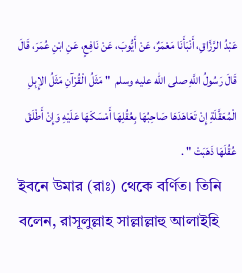عَبْدُ الرَّزَّاقِ، أَنْبَأَنَا مَعْمَرٌ، عَنْ أَيُّوبَ، عَنْ نَافِعٍ، عَنِ ابْنِ عُمَرَ، قَالَ قَالَ رَسُولُ اللَّهِ صلى الله عليه وسلم  " مَثَلُ الْقُرْآنِ مَثَلُ الإِبِلِ الْمُعَقَّلَةِ إِنْ تَعَاهَدَهَا صَاحِبُهَا بِعُقُلِهَا أَمْسَكَهَا عَلَيْهِ وَإِنْ أَطْلَقَ عُقُلَهَا ذَهَبَتْ " .
ইবনে উমার ‌(রাঃ) থেকে বর্ণিত। তিনি বলেন, রাসূলুল্লাহ সাল্লাল্লাহু আলাইহি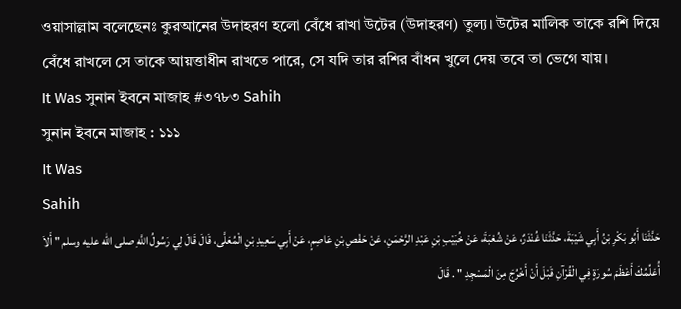ওয়াসাল্লাম বলেছেনঃ কুরআনের উদাহরণ হলো বেঁধে রাখা উটের (উদাহরণ) তুল্য। উটের মালিক তাকে রশি দিয়ে বেঁধে রাখলে সে তাকে আয়ত্তাধীন রাখতে পারে, সে যদি তার রশির বাঁধন খুলে দেয় তবে তা ভেগে যায়।
It Was সুনান ইবনে মাজাহ #৩৭৮৩ Sahih
সুনান ইবনে মাজাহ : ১১১
It Was
Sahih
حَدَّثَنَا أَبُو ‌بَكْرِ بْنُ أَبِي شَيْبَةَ، حَدَّثَنَا غُنْدَرٌ، عَنْ شُعْبَةَ، عَنْ خُبَيْبِ بْنِ عَبْدِ الرَّحْمَنِ، عَنْ حَفْصِ بْنِ عَاصِمٍ، عَنْ أَبِي سَعِيدِ بْنِ الْمُعَلَّى، قَالَ قَالَ لِي رَسُولُ اللَّهِ صلى الله عليه وسلم " أَلاَ أُعَلِّمُكَ أَعْظَمَ سُورَةٍ فِي الْقُرْآنِ قَبْلَ أَنْ أَخْرُجَ مِنَ الْمَسْجِدِ " . قَالَ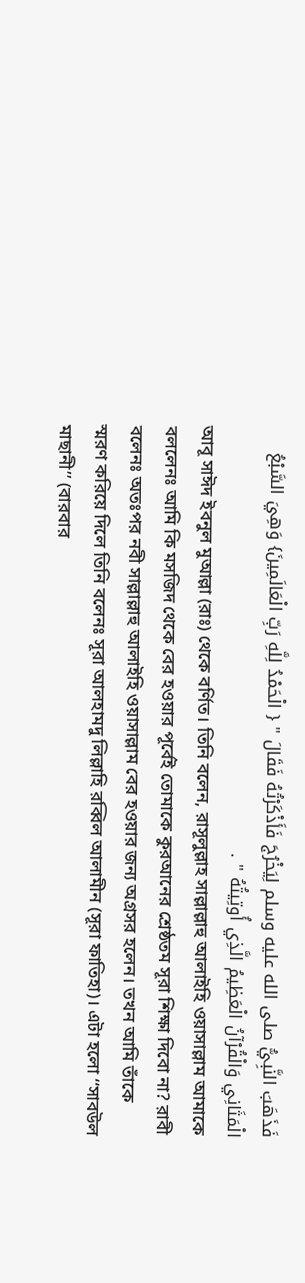فَذَهَبَ النَّبِيُّ صلى الله عليه وسلم لِيَخْرُجَ فَأَذْكَرْتُهُ فَقَالَ " { الْحَمْدُ لِلَّهِ رَبِّ الْعَالَمِينَ} وَهِيَ السَّبْعُ الْمَثَانِي وَالْقُرْآنُ الْعَظِيمُ الَّذِي أُوتِيتُهُ " .
আবূ সাঈদ ‌ইবনুল মুআল্লা (রাঃ) থেকে বর্ণিত। তিনি বলেন, রাসূলুল্লাহ সাল্লাল্লাহু আলাইহি ওয়াসাল্লাম আমাকে বললেনঃ আমি কি মসজিদ থেকে বের হওয়ার পূর্বেই তোমাকে কুরআনের শ্রেষ্ঠতম সূরা শিক্ষা দিবো না? রাবী বলেনঃ অতঃপর নবী সাল্লাল্লাহু আলাইহি ওয়াসাল্লাম বের হওয়ার জন্য অগ্রসর হলেন। তখন আমি তাঁকে স্মরণ করিয়ে দিলে তিনি বলেনঃ সূরা আলহামদু লিল্লাহি রব্বিল আলামীন (সূরা ফাতিহা)। এটা হলো ‘‘সাবউল মাছানী’’ (বারবার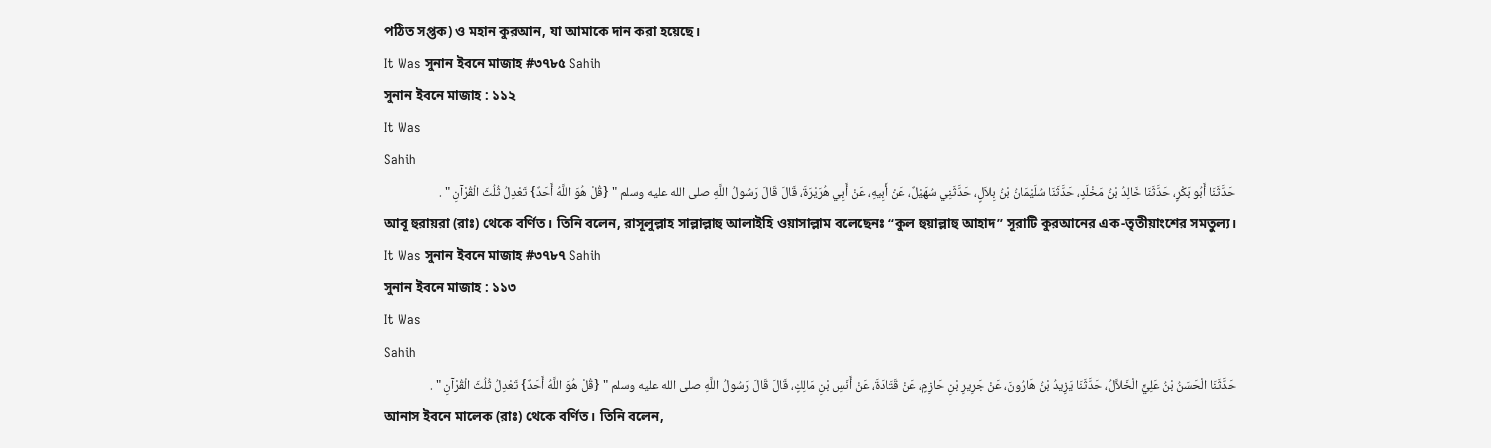পঠিত সপ্তক) ও মহান কুরআন, যা আমাকে দান করা হয়েছে।
It Was সুনান ইবনে মাজাহ #৩৭৮৫ Sahih
সুনান ইবনে মাজাহ : ১১২
It Was
Sahih
حَدَّثَنَا أَبُو بَكْرٍ، ‌حَدَّثَنَا خَالِدُ بْنُ مَخْلَدٍ، حَدَّثَنَا سُلَيْمَانُ بْنُ بِلاَلٍ، حَدَّثَنِي سُهَيْلٌ، عَنْ أَبِيهِ، عَنْ أَبِي هُرَيْرَةَ، قَالَ قَالَ رَسُولُ اللَّهِ صلى الله عليه وسلم " {قُلْ هُوَ اللَّهُ أَحَدٌ} تَعْدِلُ ثُلُثَ الْقُرْآنِ " .
আবূ হুরায়রা (রাঃ) থেকে বর্ণিত। তিনি বলেন, রাসূলুল্লাহ সাল্লাল্লাহু আলাইহি ওয়াসাল্লাম বলেছেনঃ ‘‘কুল হুয়াল্লাহু আহাদ’’ সূরাটি কুরআনের এক-তৃতীয়াংশের সমতুল্য।
It Was সুনান ইবনে মাজাহ #৩৭৮৭ Sahih
সুনান ইবনে মাজাহ : ১১৩
It Was
Sahih
حَدَّثَنَا الْحَسَنُ بْنُ عَلِيٍّ ‌الْخَلاَّلُ، حَدَّثَنَا يَزِيدُ بْنُ هَارُونَ، عَنْ جَرِيرِ بْنِ حَازِمٍ، عَنْ قَتَادَةَ، عَنْ أَنَسِ بْنِ مَالِكٍ، قَالَ قَالَ رَسُولُ اللَّهِ صلى الله عليه وسلم " {قُلْ هُوَ اللَّهُ أَحَدٌ} تَعْدِلُ ثُلُثَ الْقُرْآنِ " .
আনাস ইবনে মালেক (রাঃ) থেকে বর্ণিত। তিনি বলেন,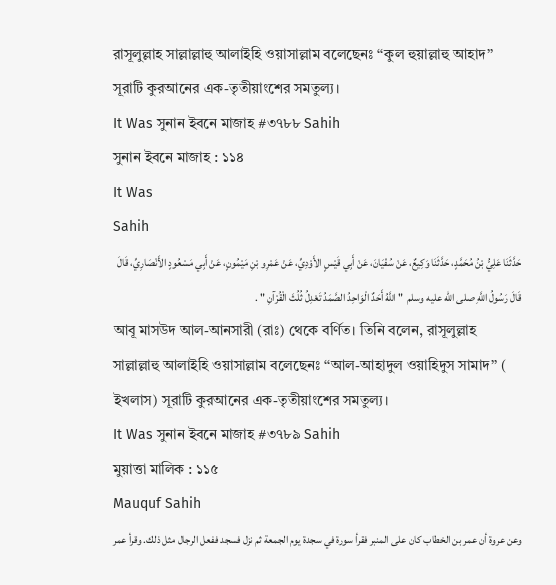রাসূলুল্লাহ সাল্লাল্লাহু আলাইহি ওয়াসাল্লাম বলেছেনঃ ‘‘কুল হুয়াল্লাহু আহাদ’’ সূরাটি কুরআনের এক-তৃতীয়াংশের সমতুল্য।
It Was সুনান ইবনে মাজাহ #৩৭৮৮ Sahih
সুনান ইবনে মাজাহ : ১১৪
It Was
Sahih
حَدَّثَنَا عَلِيُّ بْنُ مُحَمَّدٍ، حَدَّثَنَا وَكِيعٌ، عَنْ سُفْيَانَ، عَنْ أَبِي قَيْسٍ الأَوْدِيِّ، عَنْ عَمْرِو بْنِ مَيْمُونٍ، عَنْ أَبِي مَسْعُودٍ الأَنْصَارِيِّ، قَالَ قَالَ رَسُولُ اللَّهِ صلى الله عليه وسلم  " اللَّهُ أَحَدٌ الْوَاحِدُ الصَّمَدُ تَعْدِلُ ثُلُثَ الْقُرْآنِ " .
আবূ মাসউদ আল-আনসারী (রাঃ) থেকে বর্ণিত। তিনি বলেন, রাসূলুল্লাহ সাল্লাল্লাহু আলাইহি ওয়াসাল্লাম বলেছেনঃ ‘‘আল-আহাদুল ওয়াহিদুস সামাদ’’ ( ইখলাস) সূরাটি কুরআনের এক-তৃতীয়াংশের সমতুল্য।
It Was সুনান ইবনে মাজাহ #৩৭৮৯ Sahih
মুয়াত্তা মালিক : ১১৫
Mauquf Sahih
وعن عروة أن ‌عمر ‌بن الخطاب كان على المنبر فقرأ سورة في سجدة يوم الجمعة ثم نزل فسجد ففعل الرجال مثل ذلك. وقرأ عمر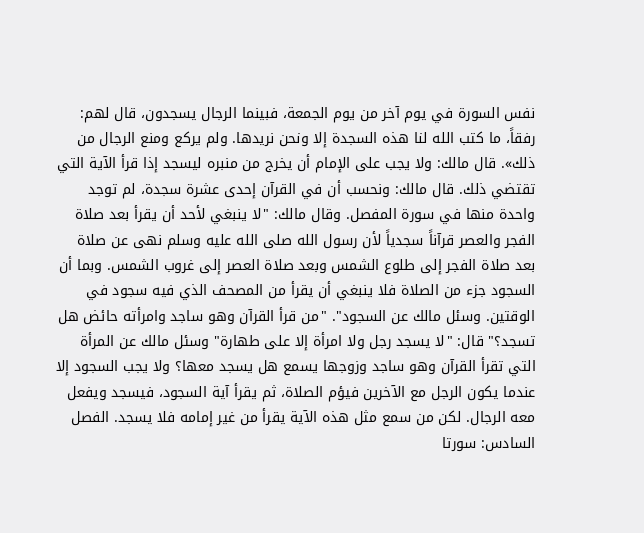نفس السورة في يوم آخر من يوم الجمعة، فبينما الرجال يسجدون، قال لهم: رفقاً، ما كتب الله لنا هذه السجدة إلا ونحن نريدها. ولم يركع ومنع الرجال من ذلك». قال مالك: ولا يجب على الإمام أن يخرج من منبره ليسجد إذا قرأ الآية التي تقتضي ذلك. قال مالك: ونحسب أن في القرآن إحدى عشرة سجدة، لم توجد واحدة منها في سورة المفصل. وقال مالك: "لا ينبغي لأحد أن يقرأ بعد صلاة الفجر والعصر قرآناً سجدياً لأن رسول الله صلى الله عليه وسلم نهى عن صلاة بعد صلاة الفجر إلى طلوع الشمس وبعد صلاة العصر إلى غروب الشمس. وبما أن السجود جزء من الصلاة فلا ينبغي أن يقرأ من المصحف الذي فيه سجود في الوقتين. وسئل مالك عن السجود". "من قرأ القرآن وهو ساجد وامرأته حائض هل تسجد؟" قال: "لا يسجد رجل ولا امرأة إلا على طهارة" وسئل مالك عن المرأة التي تقرأ القرآن وهو ساجد وزوجها يسمع هل يسجد معها؟ ولا يجب السجود إلا عندما يكون الرجل مع الآخرين فيؤم الصلاة، ثم يقرأ آية السجود، فيسجد ويفعل معه الرجال. لكن من سمع مثل هذه الآية يقرأ من غير إمامه فلا يسجد. الفصل السادس: سورتا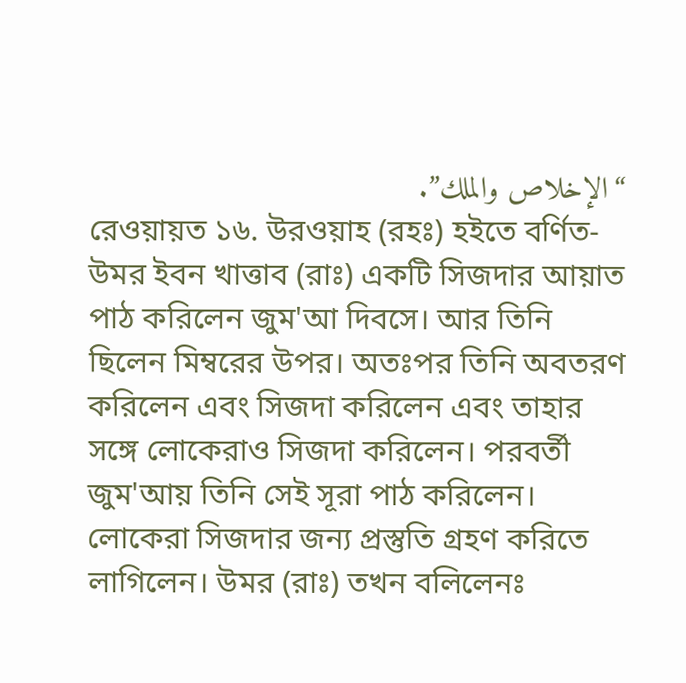“الإخلاص والملك”.
রেওয়ায়ত ১৬. উরওয়াহ ‌(রহঃ) হইতে বর্ণিত- উমর ইবন খাত্তাব (রাঃ) একটি সিজদার আয়াত পাঠ করিলেন জুম'আ দিবসে। আর তিনি ছিলেন মিম্বরের উপর। অতঃপর তিনি অবতরণ করিলেন এবং সিজদা করিলেন এবং তাহার সঙ্গে লোকেরাও সিজদা করিলেন। পরবর্তী জুম'আয় তিনি সেই সূরা পাঠ করিলেন। লোকেরা সিজদার জন্য প্রস্তুতি গ্রহণ করিতে লাগিলেন। উমর (রাঃ) তখন বলিলেনঃ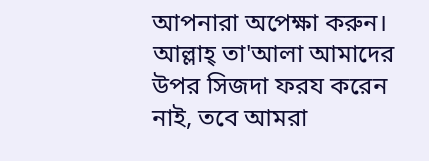আপনারা অপেক্ষা করুন। আল্লাহ্ তা'আলা আমাদের উপর সিজদা ফরয করেন নাই, তবে আমরা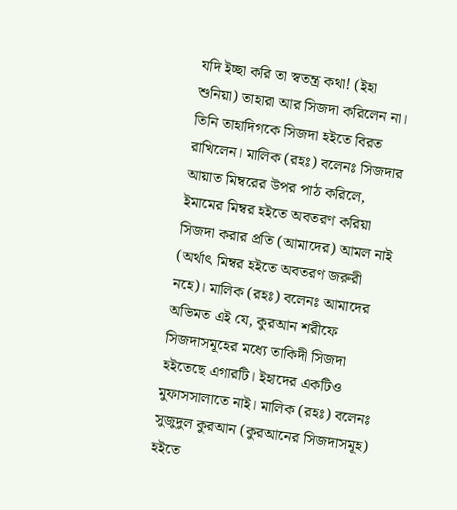যদি ইচ্ছা করি তা স্বতন্ত্র কথা! (ইহা শুনিয়া) তাহারা আর সিজদা করিলেন না। তিনি তাহাদিগকে সিজদা হইতে বিরত রাখিলেন। মালিক (রহঃ) বলেনঃ সিজদার আয়াত মিম্বরের উপর পাঠ করিলে, ইমামের মিম্বর হইতে অবতরণ করিয়া সিজদা করার প্রতি (আমাদের) আমল নাই (অর্থাৎ মিম্বর হইতে অবতরণ জরুরী নহে)। মালিক (রহঃ) বলেনঃ আমাদের অভিমত এই যে, কুরআন শরীফে সিজদাসমূহের মধ্যে তাকিদী সিজদা হইতেছে এগারটি। ইহাদের একটিও মুফাসসালাতে নাই। মালিক (রহঃ) বলেনঃ সুজুদুল কুরআন (কুরআনের সিজদাসমূহ) হইতে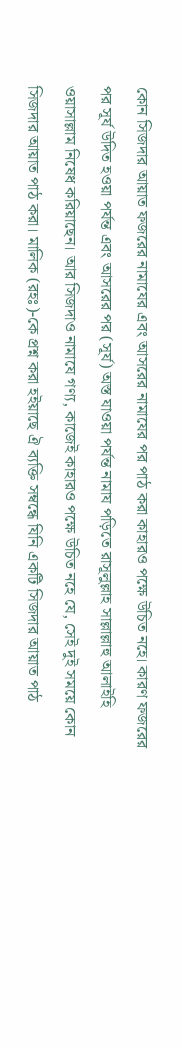কোন সিজদার আয়াত ফজরের নামাযের এবং আসরের নামাযের পর পাঠ করা কাহারও পক্ষে উচিত নহে। কারণ ফজরের পর সূর্য উদিত হওয়া পর্যন্ত এবং আসরের পর (সূর্য) অস্ত যাওয়া পর্যন্ত নামায পড়িতে রাসূলুল্লাহ সাল্লাল্লাহু আলাইহি ওয়াসাল্লাম নিষেধ করিয়াছেন। আর সিজদাও নামাযে গণ্য, কাজেই কাহারও পক্ষে উচিত নহে যে, সেই দুই সময়ে কোন সিজদার আয়াত পাঠ করা। মালিক (রহঃ)-কে প্রশ্ন করা হইয়াছে ঐ ব্যক্তি সম্বন্ধে যিনি একটি সিজদার আয়াত পাঠ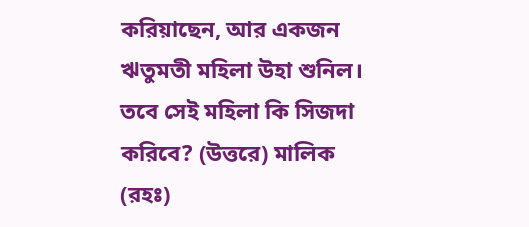করিয়াছেন, আর একজন ঋতুমতী মহিলা উহা শুনিল। তবে সেই মহিলা কি সিজদা করিবে? (উত্তরে) মালিক (রহঃ)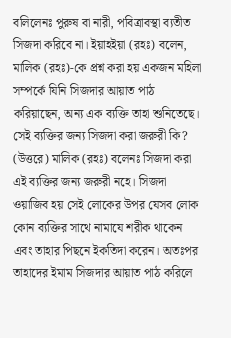বলিলেনঃ পুরুষ বা নারী, পবিত্রাবস্থা ব্যতীত সিজদা করিবে না। ইয়াহইয়া (রহঃ) বলেন, মালিক (রহঃ)-কে প্রশ্ন করা হয় একজন মহিলা সম্পর্কে যিনি সিজদার আয়াত পাঠ করিয়াছেন, অন্য এক ব্যক্তি তাহা শুনিতেছে। সেই ব্যক্তির জন্য সিজদা করা জরুরী কি? (উত্তরে) মালিক (রহঃ) বলেনঃ সিজদা করা এই ব্যক্তির জন্য জরুরী নহে। সিজদা ওয়াজিব হয় সেই লোকের উপর যেসব লোক কোন ব্যক্তির সাথে নামাযে শরীক থাকেন এবং তাহার পিছনে ইকতিদা করেন। অতঃপর তাহাদের ইমাম সিজদার আয়াত পাঠ করিলে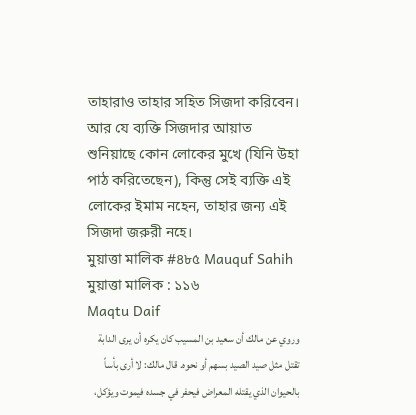তাহারাও তাহার সহিত সিজদা করিবেন। আর যে ব্যক্তি সিজদার আয়াত শুনিয়াছে কোন লোকের মুখে (যিনি উহা পাঠ করিতেছেন), কিন্তু সেই ব্যক্তি এই লোকের ইমাম নহেন, তাহার জন্য এই সিজদা জরুরী নহে।
মুয়াত্তা মালিক #৪৮৫ Mauquf Sahih
মুয়াত্তা মালিক : ১১৬
Maqtu Daif
وروي ‌عن مالك ‌أن سعيد بن المسيب كان يكره أن يرى الدابة تقتل مثل صيد الصيد بسهم أو نحوه. قال مالك: لا أرى بأساً بالحيوان الذي يقتله المعراض فيحفر في جسده فيموت ويؤكل،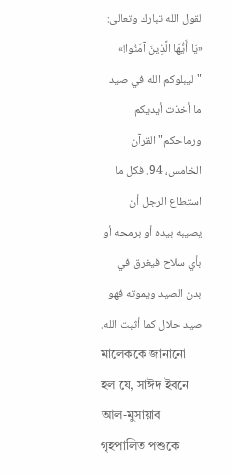لقول الله تبارك وتعالى: «يَا أَيُّهَا الَّذِينَ آمَنُوا!» "ليبلوكم الله في صيد ما أخذت أيديكم ورماحكم" القرآن الخامس، 94. فكل ما استطاع الرجل أن يصيبه بيده أو برمحه أو بأي سلاح فيغرق في بدن الصيد ويموته فهو صيد حلال كما أثبت الله.
মালেককে ‌জানানো হল ‌যে, সাঈদ ইবনে আল-মুসায়াব গৃহপালিত পশুকে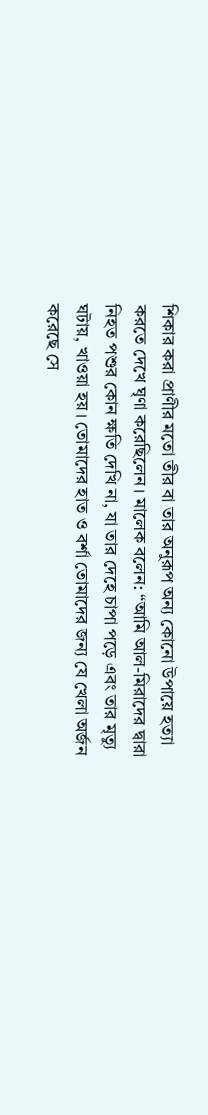শিকার করা প্রাণীর মতো তীর বা তার অনুরূপ অন্য কোনো উপায়ে হত্যা করতে দেখে ঘৃণা করেছিলেন। মালেক বলেন: “আমি আল-মিরাদের দ্বারা নিহত পশুর কোন ক্ষতি দেখি না, যা তার দেহে চাপা পড়ে এবং তার মৃত্যু ঘটায়, খাওয়া হয়। তোমাদের হাত ও বর্শা তোমাদের জন্য যে খেলা অর্জন করেছে সে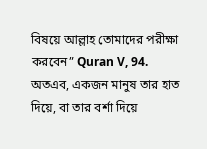বিষয়ে আল্লাহ তোমাদের পরীক্ষা করবেন” Quran V, 94. অতএব, একজন মানুষ তার হাত দিয়ে, বা তার বর্শা দিয়ে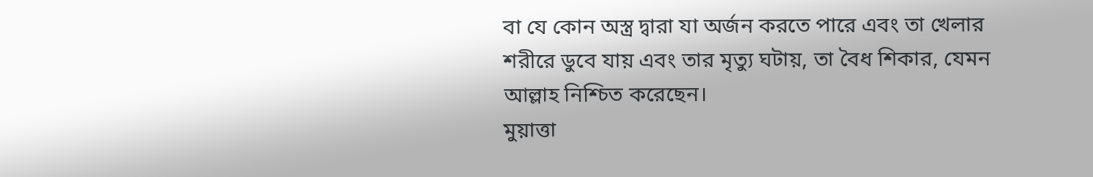বা যে কোন অস্ত্র দ্বারা যা অর্জন করতে পারে এবং তা খেলার শরীরে ডুবে যায় এবং তার মৃত্যু ঘটায়, তা বৈধ শিকার, যেমন আল্লাহ নিশ্চিত করেছেন।
মুয়াত্তা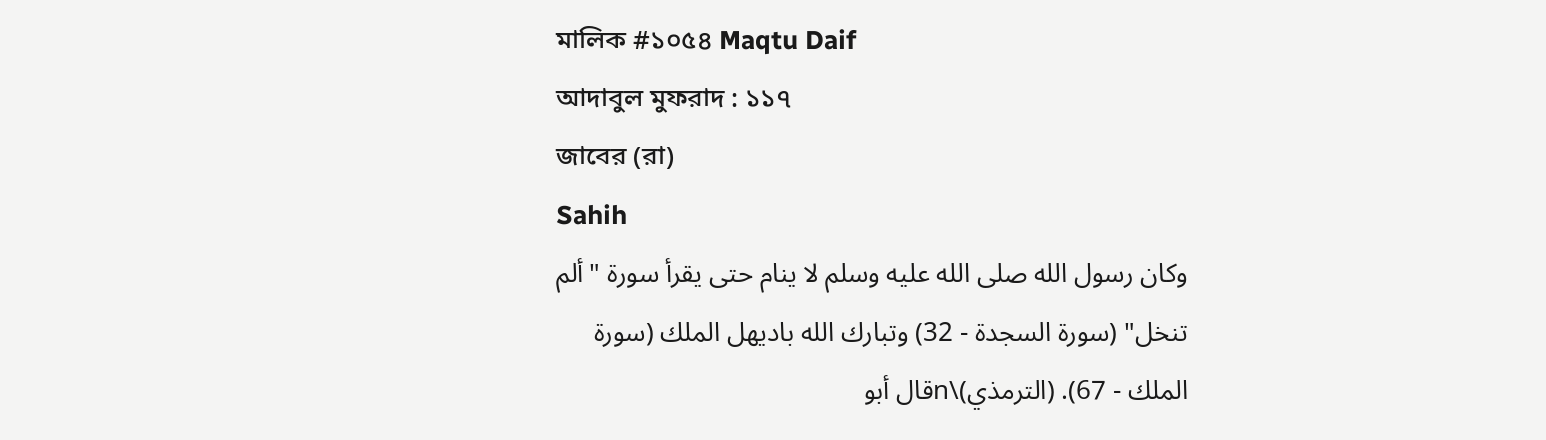মালিক #১০৫৪ Maqtu Daif
আদাবুল মুফরাদ : ১১৭
জাবের (রা)
Sahih
وكان رسول ‌الله صلى ‌الله عليه وسلم لا ينام حتى يقرأ سورة "ألم تنخل" (سورة السجدة - 32) وتبارك الله باديهل الملك (سورة الملك - 67). (الترمذي)\nقال أبو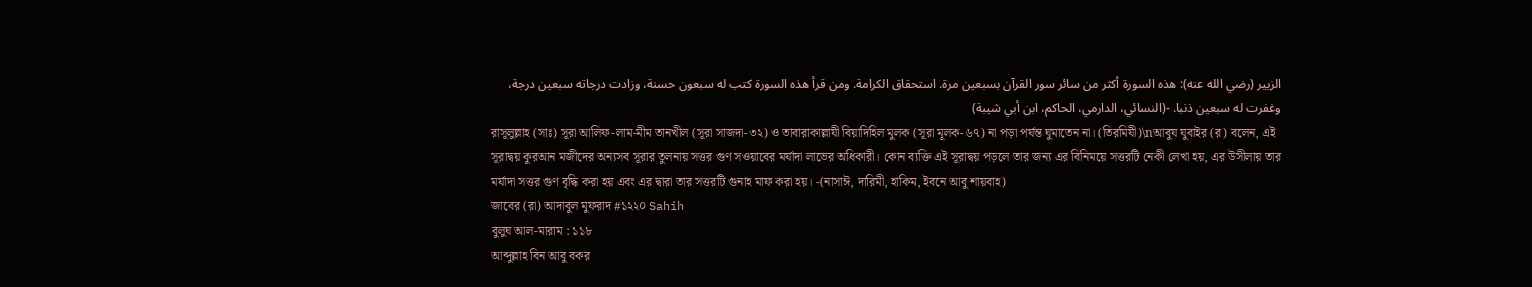الزبير (رضي الله عنه): هذه السورة أكثر من سائر سور القرآن بسبعين مرة. استحقاق الكرامة. ومن قرأ هذه السورة كتب له سبعون حسنة، وزادت درجاته سبعين درجة، وغفرت له سبعين ذنبا. -(النسائي، الدارمي، الحاكم، ابن أبي شيبة)
রাসূলুল্লাহ (সাঃ) সূরা আলিফ-লাম-মীম ‌তানখীল (সূরা সাজদা-৩২) ও তাবারাকাল্লাযী বিয়াদিহিল মুলক (সূরা মূলক-৬৭) না পড়া পর্যন্ত ঘুমাতেন না। (তিরমিযী)\nআবুয যুবাইর (র) বলেন, এই সূরাদ্বয় কুরআন মজীদের অন্যসব সূরার তুলনায় সত্তর গুণ সওয়াবের মর্যাদা লাভের অধিকারী। কোন ব্যক্তি এই সূরাদ্বয় পড়লে তার জন্য এর বিনিময়ে সত্তরটি নেকী লেখা হয়, এর উসীলায় তার মর্যাদা সত্তর গুণ বৃদ্ধি করা হয় এবং এর দ্বারা তার সত্তরটি গুনাহ মাফ করা হয়। -(নাসাঈ, দারিমী, হাকিম, ইবনে আবু শায়বাহ)
জাবের (রা) আদাবুল মুফরাদ #১২২০ Sahih
বুলুঘ আল-মারাম : ১১৮
আব্দুল্লাহ বিন আবু বকর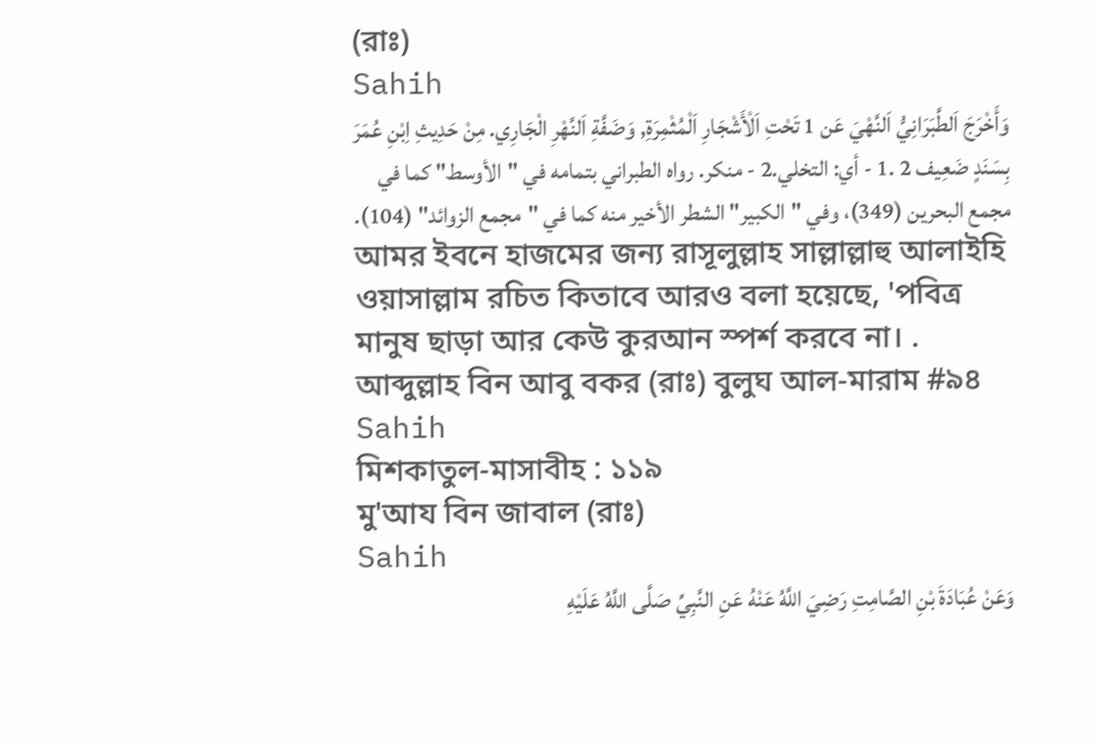(রাঃ)
Sahih
وَأَخْرَجَ اَلطَّبَرَانِيُّ ‌اَلنَّهْيَ ‌عَن 1 تَحْتِ اَلْأَشْجَارِ اَلْمُثْمِرَةِ, وَضَفَّةِ اَلنَّهْرِ الْجَارِي. مِنْ حَدِيثِ اِبْنِ عُمَرَ بِسَنَدٍ ضَعِيف 2 .1 - أي: التخلي.2 - منكر. رواه الطبراني بتمامه في "الأوسط" كما في مجمع البحرين (349)، وفي "الكبير" الشطر الأخير منه كما في "مجمع الزوائد" (104).
আমর ইবনে ‌হাজমের ‌জন্য রাসূলুল্লাহ সাল্লাল্লাহু আলাইহি ওয়াসাল্লাম রচিত কিতাবে আরও বলা হয়েছে, 'পবিত্র মানুষ ছাড়া আর কেউ কুরআন স্পর্শ করবে না। .
আব্দুল্লাহ বিন আবু বকর (রাঃ) বুলুঘ আল-মারাম #৯৪ Sahih
মিশকাতুল-মাসাবীহ : ১১৯
মু'আয বিন জাবাল (রাঃ)
Sahih
وَعَنْ ‌عُبَادَةَ ‌بْنِ ‌الصَّامِتِ ‌رَضِيَ اللَّهُ عَنْهُ عَنِ النَّبِيِّ صَلَّى اللَّهُ عَلَيْهِ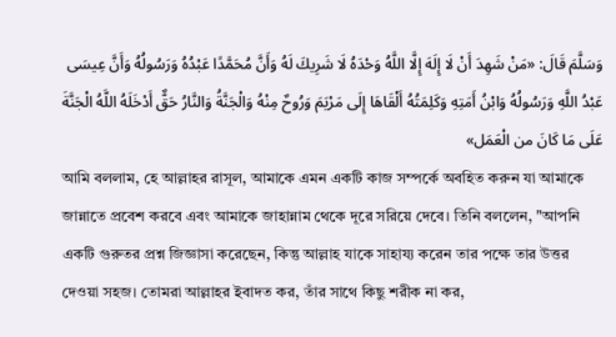وَسَلَّمَ قَالَ: «مَنْ شَهِدَ أَنْ لَا إِلَهَ إِلَّا اللَّهُ وَحْدَهُ لَا شَرِيكَ لَهُ وَأَنَّ مُحَمَّدًا عَبْدُهُ وَرَسُولُهُ وَأَنَّ عِيسَى عَبْدُ اللَّهِ وَرَسُولُهُ وَابْنُ أَمَتِهِ وَكَلِمَتُهُ أَلْقَاهَا إِلَى مَرْيَمَ وَرُوحٌ مِنْهُ وَالْجَنَّةُ وَالنَّارُ حَقٌّ أَدْخَلَهُ اللَّهُ الْجَنَّةَ عَلَى مَا كَانَ من الْعَمَل»
আমি ‌বললাম, হে ‌আল্লাহর ‌রাসূল, আমাকে এমন একটি কাজ সম্পর্কে অবহিত করুন যা আমাকে জান্নাতে প্রবেশ করবে এবং আমাকে জাহান্নাম থেকে দূরে সরিয়ে দেবে। তিনি বললেন, "আপনি একটি গুরুতর প্রশ্ন জিজ্ঞাসা করেছেন, কিন্তু আল্লাহ যাকে সাহায্য করেন তার পক্ষে তার উত্তর দেওয়া সহজ। তোমরা আল্লাহর ইবাদত কর, তাঁর সাথে কিছু শরীক না কর,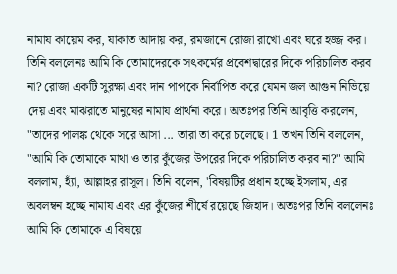নামায কায়েম কর, যাকাত আদায় কর, রমজানে রোজা রাখো এবং ঘরে হজ্জ কর। তিনি বললেনঃ আমি কি তোমাদেরকে সৎকর্মের প্রবেশদ্বারের দিকে পরিচালিত করব না? রোজা একটি সুরক্ষা এবং দান পাপকে নির্বাপিত করে যেমন জল আগুন নিভিয়ে দেয় এবং মাঝরাতে মানুষের নামায প্রার্থনা করে। অতঃপর তিনি আবৃত্তি করলেন, "তাদের পালঙ্ক থেকে সরে আসা ... তারা তা করে চলেছে। 1 তখন তিনি বললেন, "আমি কি তোমাকে মাথা ও তার কুঁজের উপরের দিকে পরিচালিত করব না?" আমি বললাম, হ্যাঁ, আল্লাহর রাসূল। তিনি বলেন, 'বিষয়টির প্রধান হচ্ছে ইসলাম, এর অবলম্বন হচ্ছে নামায এবং এর কুঁজের শীর্ষে রয়েছে জিহাদ। অতঃপর তিনি বললেনঃ আমি কি তোমাকে এ বিষয়ে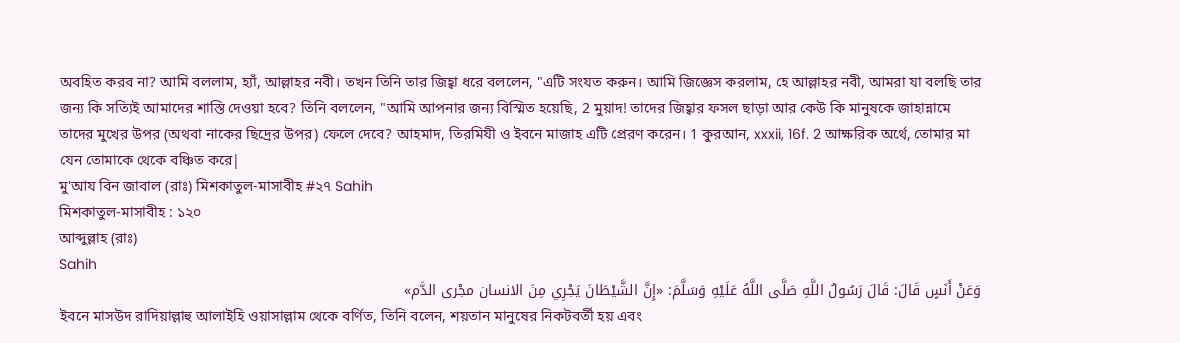অবহিত করব না? আমি বললাম, হ্যাঁ, আল্লাহর নবী। তখন তিনি তার জিহ্বা ধরে বললেন, "এটি সংযত করুন। আমি জিজ্ঞেস করলাম, হে আল্লাহর নবী, আমরা যা বলছি তার জন্য কি সত্যিই আমাদের শাস্তি দেওয়া হবে? তিনি বললেন, "আমি আপনার জন্য বিস্মিত হয়েছি, 2 মুয়াদ! তাদের জিহ্বার ফসল ছাড়া আর কেউ কি মানুষকে জাহান্নামে তাদের মুখের উপর (অথবা নাকের ছিদ্রের উপর) ফেলে দেবে? আহমাদ, তিরমিযী ও ইবনে মাজাহ এটি প্রেরণ করেন। 1 কুরআন, xxxii, 16f. 2 আক্ষরিক অর্থে, তোমার মা যেন তোমাকে থেকে বঞ্চিত করে|
মু'আয বিন জাবাল (রাঃ) মিশকাতুল-মাসাবীহ #২৭ Sahih
মিশকাতুল-মাসাবীহ : ১২০
আব্দুল্লাহ (রাঃ)
Sahih
وَعَنْ ‌أَنَسٍ ‌قَالَ: قَالَ ‌رَسُولُ اللَّهِ صَلَّى اللَّهُ عَلَيْهِ وَسَلَّمَ: «إِنَّ الشَّيْطَانَ يَجْرِي مِنَ الانسان مجْرى الدَّم»
ইবনে ‌মাসউদ ‌রাদিয়াল্লাহু ‌আলাইহি ‌ওয়াসাল্লাম থেকে বর্ণিত, তিনি বলেন, শয়তান মানুষের নিকটবর্তী হয় এবং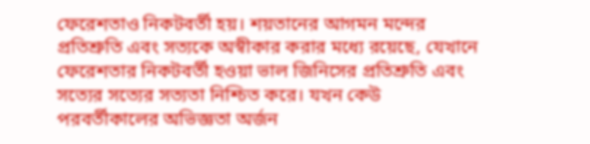ফেরেশতাও নিকটবর্তী হয়। শয়তানের আগমন মন্দের প্রতিশ্রুতি এবং সত্যকে অস্বীকার করার মধ্যে রয়েছে, যেখানে ফেরেশতার নিকটবর্তী হওয়া ভাল জিনিসের প্রতিশ্রুতি এবং সত্যের সত্যের সত্যতা নিশ্চিত করে। যখন কেউ পরবর্তীকালের অভিজ্ঞতা অর্জন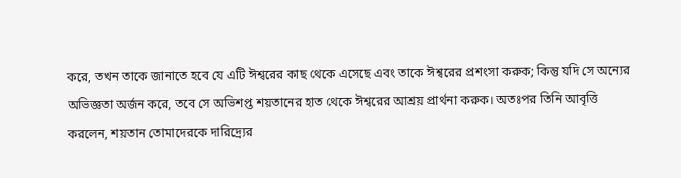করে, তখন তাকে জানাতে হবে যে এটি ঈশ্বরের কাছ থেকে এসেছে এবং তাকে ঈশ্বরের প্রশংসা করুক; কিন্তু যদি সে অন্যের অভিজ্ঞতা অর্জন করে, তবে সে অভিশপ্ত শয়তানের হাত থেকে ঈশ্বরের আশ্রয় প্রার্থনা করুক। অতঃপর তিনি আবৃত্তি করলেন, শয়তান তোমাদেরকে দারিদ্র্যের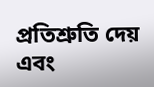প্রতিশ্রুতি দেয় এবং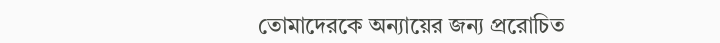তোমাদেরকে অন্যায়ের জন্য প্ররোচিত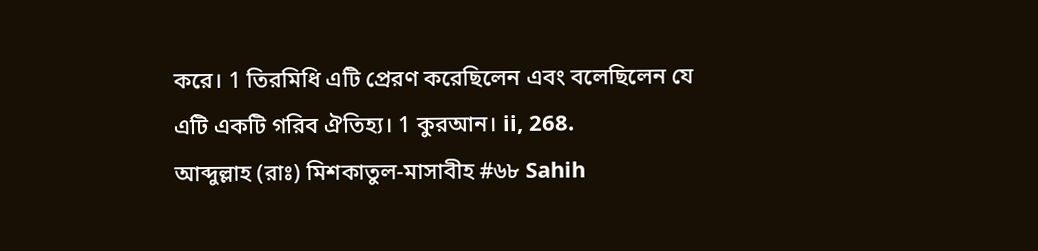করে। 1 তিরমিধি এটি প্রেরণ করেছিলেন এবং বলেছিলেন যে এটি একটি গরিব ঐতিহ্য। 1 কুরআন। ii, 268.
আব্দুল্লাহ (রাঃ) মিশকাতুল-মাসাবীহ #৬৮ Sahih